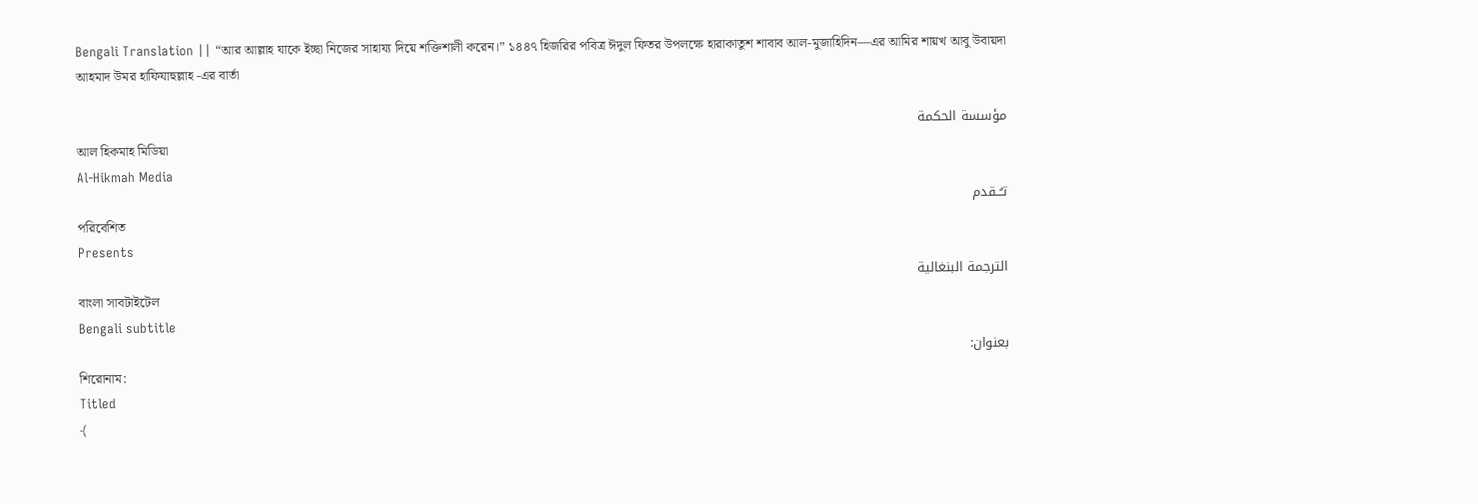Bengali Translation || “আর আল্লাহ যাকে ইচ্ছা নিজের সাহায্য দিয়ে শক্তিশালী করেন।” ১৪৪৭ হিজরির পবিত্র ঈদুল ফিতর উপলক্ষে হারাকাতুশ শাবাব আল-মুজাহিদিন—এর আমির শায়খ আবু উবায়দা আহমাদ উমর হাফিযাহুল্লাহ -এর বার্তা

مؤسسة الحكمة
আল হিকমাহ মিডিয়া
Al-Hikmah Media
تـُــقدم
পরিবেশিত
Presents
الترجمة البنغالية
বাংলা সাবটাইটেল
Bengali subtitle
بعنوان:
শিরোনাম:
Titled
﴾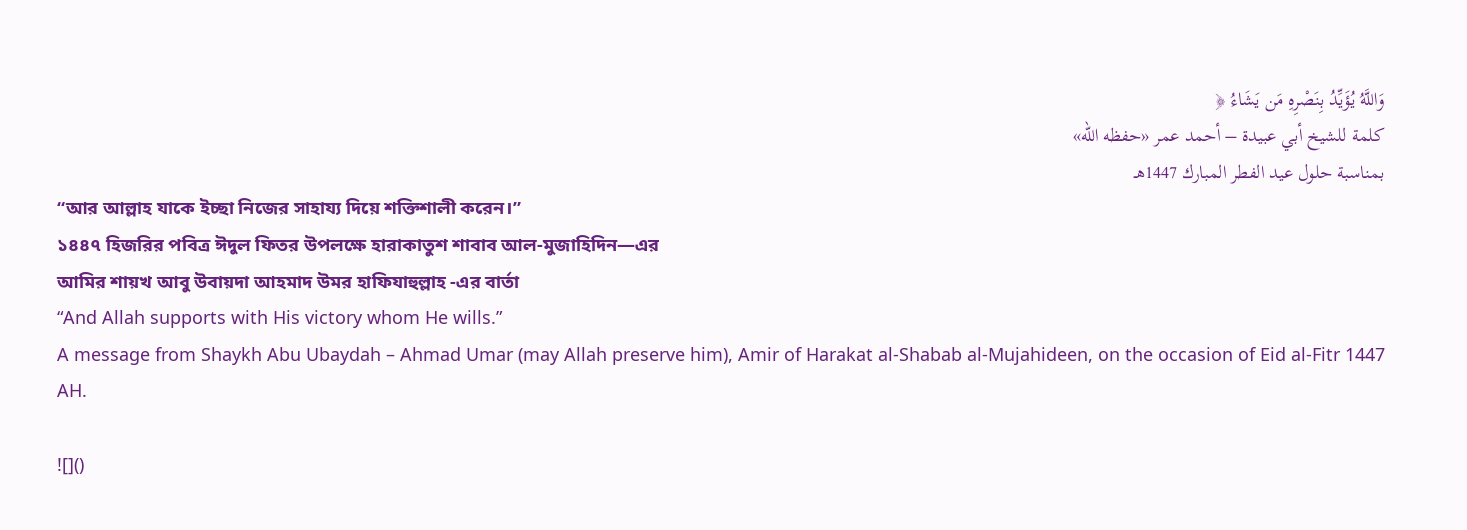وَاللَّهُ يُؤَيِّدُ بِنَصْرِهِ مَن يَشَاءُ ﴿
كلمة للشيخ أبي عبيدة – أحمد عمر «حفظه الله»
بمناسبة حلول عيد الفطر المبارك 1447هـ
“আর আল্লাহ যাকে ইচ্ছা নিজের সাহায্য দিয়ে শক্তিশালী করেন।”
১৪৪৭ হিজরির পবিত্র ঈদুল ফিতর উপলক্ষে হারাকাতুশ শাবাব আল-মুজাহিদিন—এর
আমির শায়খ আবু উবায়দা আহমাদ উমর হাফিযাহুল্লাহ -এর বার্তা
“And Allah supports with His victory whom He wills.”
A message from Shaykh Abu Ubaydah – Ahmad Umar (may Allah preserve him), Amir of Harakat al-Shabab al-Mujahideen, on the occasion of Eid al-Fitr 1447 AH.

![]()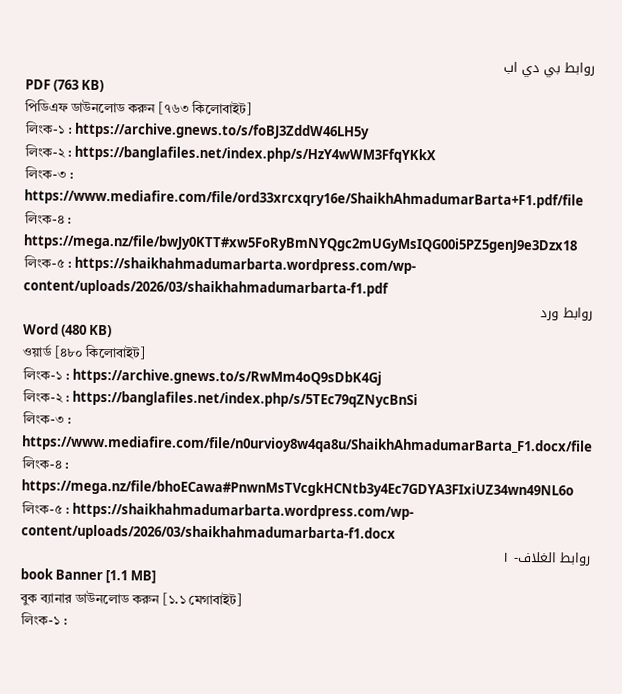روابط بي دي اب
PDF (763 KB)
পিডিএফ ডাউনলোড করুন [৭৬৩ কিলোবাইট]
লিংক-১ : https://archive.gnews.to/s/foBJ3ZddW46LH5y
লিংক-২ : https://banglafiles.net/index.php/s/HzY4wWM3FfqYKkX
লিংক-৩ : https://www.mediafire.com/file/ord33xrcxqry16e/ShaikhAhmadumarBarta+F1.pdf/file
লিংক-৪ : https://mega.nz/file/bwJy0KTT#xw5FoRyBmNYQgc2mUGyMsIQG00i5PZ5genJ9e3Dzx18
লিংক-৫ : https://shaikhahmadumarbarta.wordpress.com/wp-content/uploads/2026/03/shaikhahmadumarbarta-f1.pdf
روابط ورد
Word (480 KB)
ওয়ার্ড [৪৮০ কিলোবাইট]
লিংক-১ : https://archive.gnews.to/s/RwMm4oQ9sDbK4Gj
লিংক-২ : https://banglafiles.net/index.php/s/5TEc79qZNycBnSi
লিংক-৩ : https://www.mediafire.com/file/n0urvioy8w4qa8u/ShaikhAhmadumarBarta_F1.docx/file
লিংক-৪ : https://mega.nz/file/bhoECawa#PnwnMsTVcgkHCNtb3y4Ec7GDYA3FIxiUZ34wn49NL6o
লিংক-৫ : https://shaikhahmadumarbarta.wordpress.com/wp-content/uploads/2026/03/shaikhahmadumarbarta-f1.docx
روابط الغلاف- ١
book Banner [1.1 MB]
বুক ব্যানার ডাউনলোড করুন [১.১ মেগাবাইট]
লিংক-১ :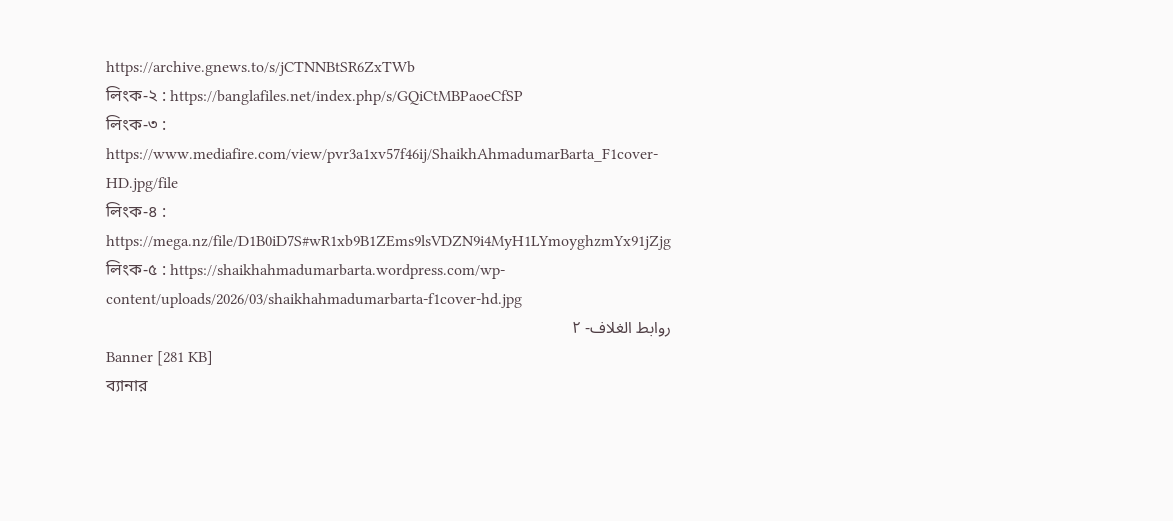https://archive.gnews.to/s/jCTNNBtSR6ZxTWb
লিংক-২ : https://banglafiles.net/index.php/s/GQiCtMBPaoeCfSP
লিংক-৩ : https://www.mediafire.com/view/pvr3a1xv57f46ij/ShaikhAhmadumarBarta_F1cover-HD.jpg/file
লিংক-৪ : https://mega.nz/file/D1B0iD7S#wR1xb9B1ZEms9lsVDZN9i4MyH1LYmoyghzmYx91jZjg
লিংক-৫ : https://shaikhahmadumarbarta.wordpress.com/wp-content/uploads/2026/03/shaikhahmadumarbarta-f1cover-hd.jpg
روابط الغلاف- ٢
Banner [281 KB]
ব্যানার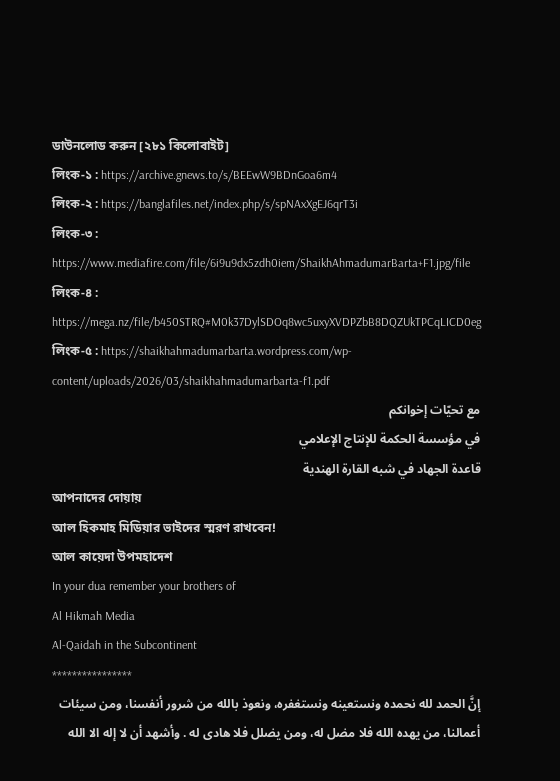ডাউনলোড করুন [২৮১ কিলোবাইট]
লিংক-১ : https://archive.gnews.to/s/BEEwW9BDnGoa6m4
লিংক-২ : https://banglafiles.net/index.php/s/spNAxXgEJ6qrT3i
লিংক-৩ : https://www.mediafire.com/file/6i9u9dx5zdh0iem/ShaikhAhmadumarBarta+F1.jpg/file
লিংক-৪ : https://mega.nz/file/b450STRQ#M0k37DylSDOq8wc5uxyXVDPZbB8DQZUkTPCqLICD0eg
লিংক-৫ : https://shaikhahmadumarbarta.wordpress.com/wp-content/uploads/2026/03/shaikhahmadumarbarta-f1.pdf
مع تحيّات إخوانكم
في مؤسسة الحكمة للإنتاج الإعلامي
قاعدة الجهاد في شبه القارة الهندية
আপনাদের দোয়ায়
আল হিকমাহ মিডিয়ার ভাইদের স্মরণ রাখবেন!
আল কায়েদা উপমহাদেশ
In your dua remember your brothers of
Al Hikmah Media
Al-Qaidah in the Subcontinent
****************
إنَّ الحمد لله نحمده ونستعينه ونستغفره، ونعوذ بالله من شرور أنفسنا، ومن سيئات أعمالنا، من يهده الله فلا مضل له، ومن يضلل فلا هادى له . وأشهد أن لا إله الا الله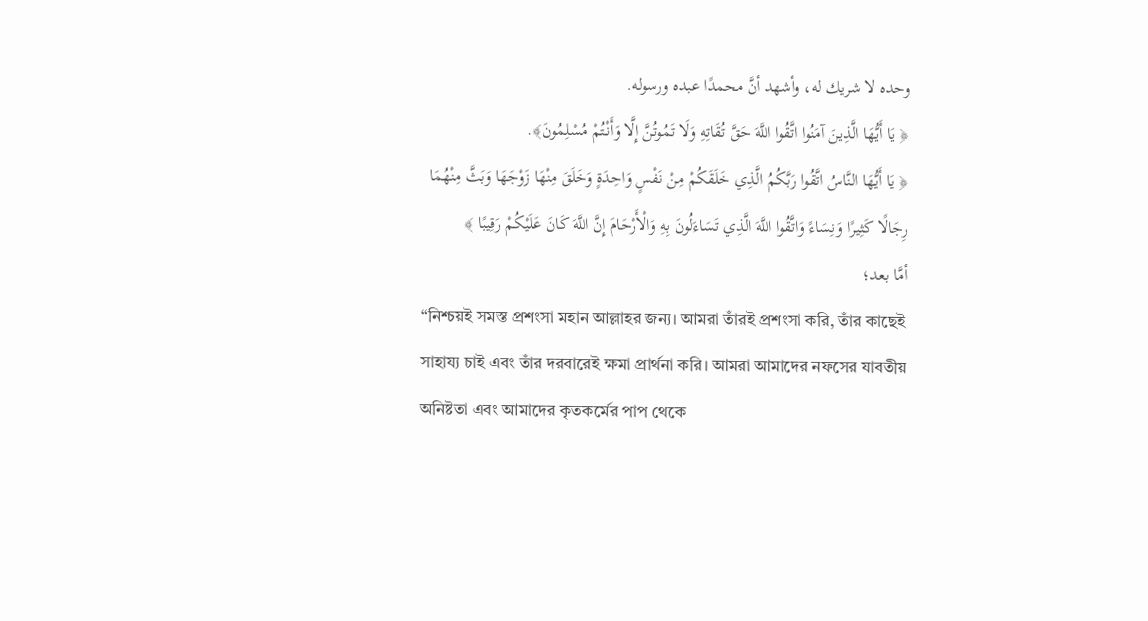وحده لا شريك له، وأشهد أنَّ محمدًا عبده ورسوله.
﴿ يَا أَيُّهَا الَّذِينَ آمَنُوا اتَّقُوا اللَّهَ حَقَّ تُقَاتِهِ وَلَا تَمُوتُنَّ إِلَّا وَأَنْتُمْ مُسْلِمُونَ﴾.
﴿ يَا أَيُّهَا النَّاسُ اتَّقُوا رَبَّكُمُ الَّذِي خَلَقَكُمْ مِنْ نَفْسٍ وَاحِدَةٍ وَخَلَقَ مِنْهَا زَوْجَهَا وَبَثَّ مِنْهُمَا رِجَالًا كَثِيرًا وَنِسَاءً وَاتَّقُوا اللَّهَ الَّذِي تَسَاءَلُونَ بِهِ وَالْأَرْحَامَ إِنَّ اللَّهَ كَانَ عَلَيْكُمْ رَقِيبًا ﴾
أمَّا بعد؛
“নিশ্চয়ই সমস্ত প্রশংসা মহান আল্লাহর জন্য। আমরা তাঁরই প্রশংসা করি, তাঁর কাছেই সাহায্য চাই এবং তাঁর দরবারেই ক্ষমা প্রার্থনা করি। আমরা আমাদের নফসের যাবতীয় অনিষ্টতা এবং আমাদের কৃতকর্মের পাপ থেকে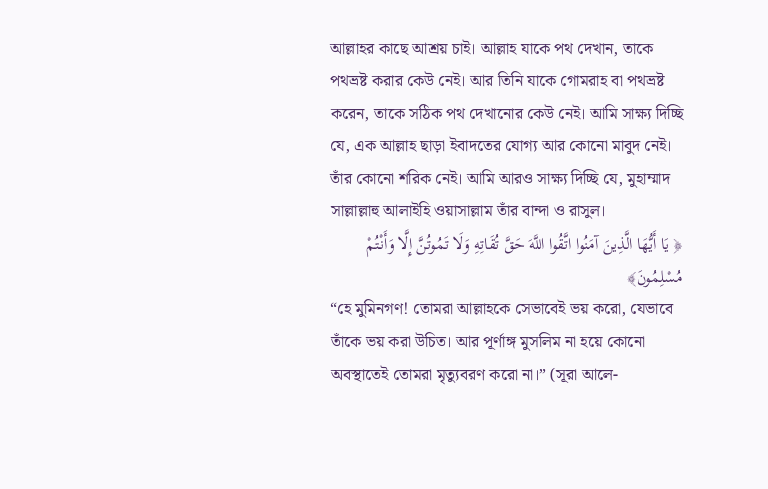আল্লাহর কাছে আশ্রয় চাই। আল্লাহ যাকে পথ দেখান, তাকে পথভ্রষ্ট করার কেউ নেই। আর তিনি যাকে গোমরাহ বা পথভ্রষ্ট করেন, তাকে সঠিক পথ দেখানোর কেউ নেই। আমি সাক্ষ্য দিচ্ছি যে, এক আল্লাহ ছাড়া ইবাদতের যোগ্য আর কোনো মাবুদ নেই। তাঁর কোনো শরিক নেই। আমি আরও সাক্ষ্য দিচ্ছি যে, মুহাম্মাদ সাল্লাল্লাহু আলাইহি ওয়াসাল্লাম তাঁর বান্দা ও রাসুল।
﴿ يَا أَيُّهَا الَّذِينَ آمَنُوا اتَّقُوا اللَّهَ حَقَّ تُقَاتِهِ وَلَا تَمُوتُنَّ إِلَّا وَأَنْتُمْ مُسْلِمُونَ﴾
“হে মুমিনগণ! তোমরা আল্লাহকে সেভাবেই ভয় করো, যেভাবে তাঁকে ভয় করা উচিত। আর পূর্ণাঙ্গ মুসলিম না হয়ে কোনো অবস্থাতেই তোমরা মৃত্যুবরণ করো না।” (সূরা আলে-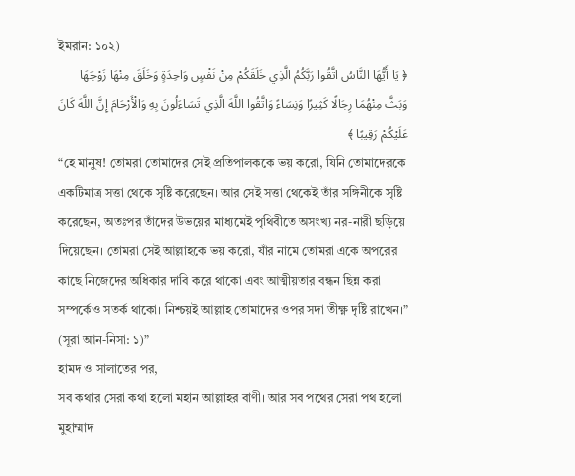ইমরান: ১০২)
﴿ يَا أَيُّهَا النَّاسُ اتَّقُوا رَبَّكُمُ الَّذِي خَلَقَكُمْ مِنْ نَفْسٍ وَاحِدَةٍ وَخَلَقَ مِنْهَا زَوْجَهَا وَبَثَّ مِنْهُمَا رِجَالًا كَثِيرًا وَنِسَاءً وَاتَّقُوا اللَّهَ الَّذِي تَسَاءَلُونَ بِهِ وَالْأَرْحَامَ إِنَّ اللَّهَ كَانَ عَلَيْكُمْ رَقِيبًا ﴾
“হে মানুষ! তোমরা তোমাদের সেই প্রতিপালককে ভয় করো, যিনি তোমাদেরকে একটিমাত্র সত্তা থেকে সৃষ্টি করেছেন। আর সেই সত্তা থেকেই তাঁর সঙ্গিনীকে সৃষ্টি করেছেন, অতঃপর তাঁদের উভয়ের মাধ্যমেই পৃথিবীতে অসংখ্য নর-নারী ছড়িয়ে দিয়েছেন। তোমরা সেই আল্লাহকে ভয় করো, যাঁর নামে তোমরা একে অপরের কাছে নিজেদের অধিকার দাবি করে থাকো এবং আত্মীয়তার বন্ধন ছিন্ন করা সম্পর্কেও সতর্ক থাকো। নিশ্চয়ই আল্লাহ তোমাদের ওপর সদা তীক্ষ্ণ দৃষ্টি রাখেন।” (সূরা আন-নিসা: ১)”
হামদ ও সালাতের পর,
সব কথার সেরা কথা হলো মহান আল্লাহর বাণী। আর সব পথের সেরা পথ হলো মুহাম্মাদ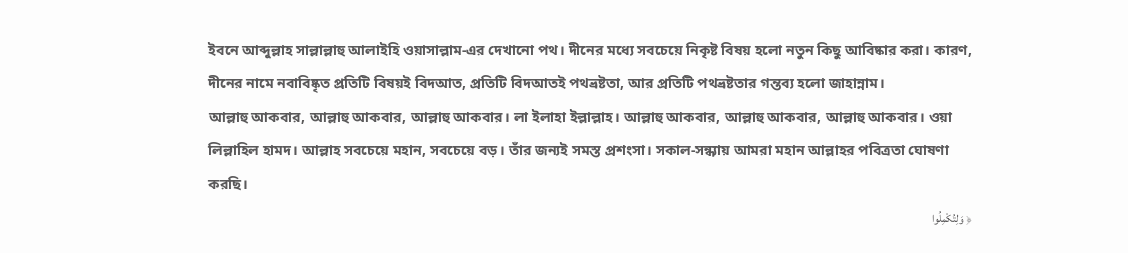ইবনে আব্দুল্লাহ সাল্লাল্লাহু আলাইহি ওয়াসাল্লাম-এর দেখানো পথ। দীনের মধ্যে সবচেয়ে নিকৃষ্ট বিষয় হলো নতুন কিছু আবিষ্কার করা। কারণ, দীনের নামে নবাবিষ্কৃত প্রতিটি বিষয়ই বিদআত, প্রতিটি বিদআতই পথভ্রষ্টতা, আর প্রতিটি পথভ্রষ্টতার গন্তব্য হলো জাহান্নাম।
আল্লাহু আকবার, আল্লাহু আকবার, আল্লাহু আকবার। লা ইলাহা ইল্লাল্লাহ। আল্লাহু আকবার, আল্লাহু আকবার, আল্লাহু আকবার। ওয়া লিল্লাহিল হামদ। আল্লাহ সবচেয়ে মহান, সবচেয়ে বড়। তাঁর জন্যই সমস্ত প্রশংসা। সকাল-সন্ধ্যায় আমরা মহান আল্লাহর পবিত্রতা ঘোষণা করছি।
﴿ وَلِتُكْمِلُوا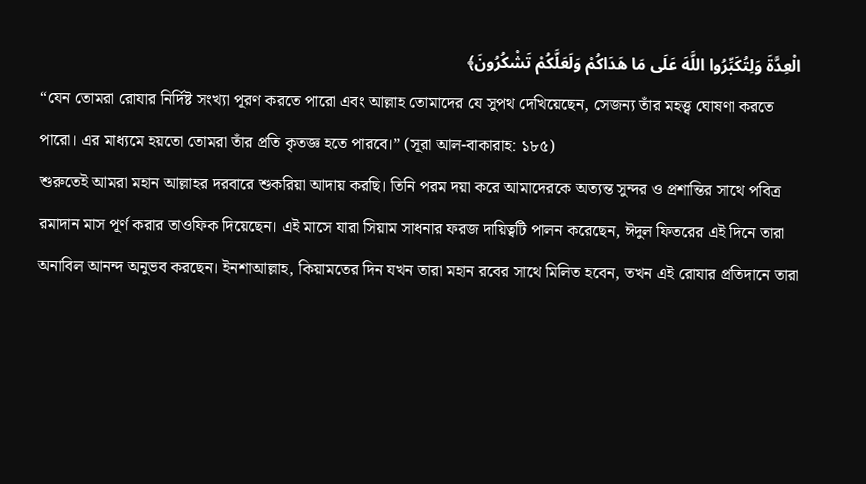الْعِدَّةَ وَلِتُكَبِّرُوا اللَّهَ عَلَى مَا هَدَاكُمْ وَلَعَلَّكُمْ تَشْكُرُونَ﴾
“যেন তোমরা রোযার নির্দিষ্ট সংখ্যা পূরণ করতে পারো এবং আল্লাহ তোমাদের যে সুপথ দেখিয়েছেন, সেজন্য তাঁর মহত্ত্ব ঘোষণা করতে পারো। এর মাধ্যমে হয়তো তোমরা তাঁর প্রতি কৃতজ্ঞ হতে পারবে।” (সূরা আল-বাকারাহ: ১৮৫)
শুরুতেই আমরা মহান আল্লাহর দরবারে শুকরিয়া আদায় করছি। তিনি পরম দয়া করে আমাদেরকে অত্যন্ত সুন্দর ও প্রশান্তির সাথে পবিত্র রমাদান মাস পূর্ণ করার তাওফিক দিয়েছেন। এই মাসে যারা সিয়াম সাধনার ফরজ দায়িত্বটি পালন করেছেন, ঈদুল ফিতরের এই দিনে তারা অনাবিল আনন্দ অনুভব করছেন। ইনশাআল্লাহ, কিয়ামতের দিন যখন তারা মহান রবের সাথে মিলিত হবেন, তখন এই রোযার প্রতিদানে তারা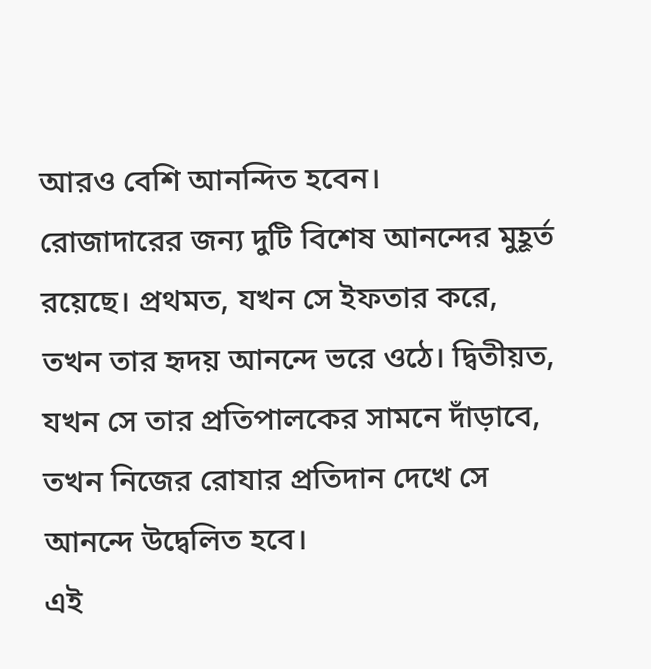আরও বেশি আনন্দিত হবেন।
রোজাদারের জন্য দুটি বিশেষ আনন্দের মুহূর্ত রয়েছে। প্রথমত, যখন সে ইফতার করে, তখন তার হৃদয় আনন্দে ভরে ওঠে। দ্বিতীয়ত, যখন সে তার প্রতিপালকের সামনে দাঁড়াবে, তখন নিজের রোযার প্রতিদান দেখে সে আনন্দে উদ্বেলিত হবে।
এই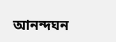আনন্দঘন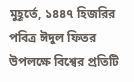মুহূর্তে, ১৪৪৭ হিজরির পবিত্র ঈদুল ফিতর উপলক্ষে বিশ্বের প্রতিটি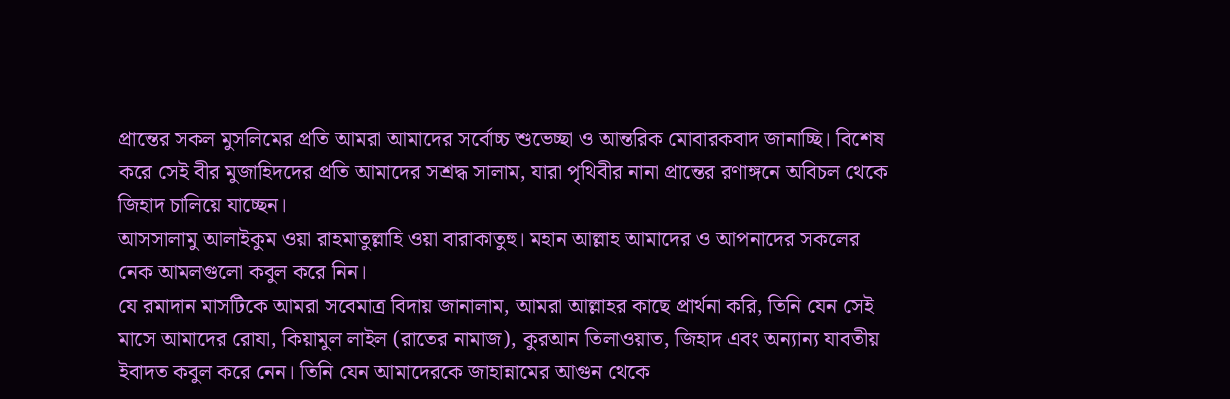প্রান্তের সকল মুসলিমের প্রতি আমরা আমাদের সর্বোচ্চ শুভেচ্ছা ও আন্তরিক মোবারকবাদ জানাচ্ছি। বিশেষ করে সেই বীর মুজাহিদদের প্রতি আমাদের সশ্রদ্ধ সালাম, যারা পৃথিবীর নানা প্রান্তের রণাঙ্গনে অবিচল থেকে জিহাদ চালিয়ে যাচ্ছেন।
আসসালামু আলাইকুম ওয়া রাহমাতুল্লাহি ওয়া বারাকাতুহু। মহান আল্লাহ আমাদের ও আপনাদের সকলের নেক আমলগুলো কবুল করে নিন।
যে রমাদান মাসটিকে আমরা সবেমাত্র বিদায় জানালাম, আমরা আল্লাহর কাছে প্রার্থনা করি, তিনি যেন সেই মাসে আমাদের রোযা, কিয়ামুল লাইল (রাতের নামাজ), কুরআন তিলাওয়াত, জিহাদ এবং অন্যান্য যাবতীয় ইবাদত কবুল করে নেন। তিনি যেন আমাদেরকে জাহান্নামের আগুন থেকে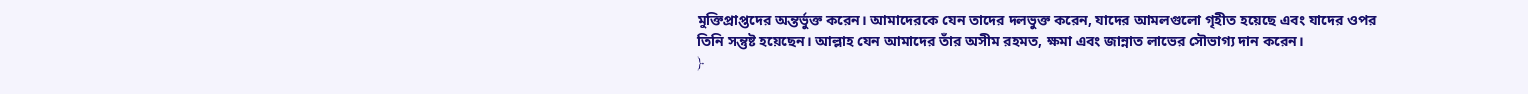মুক্তিপ্রাপ্তদের অন্তর্ভুক্ত করেন। আমাদেরকে যেন তাদের দলভুক্ত করেন, যাদের আমলগুলো গৃহীত হয়েছে এবং যাদের ওপর তিনি সন্তুষ্ট হয়েছেন। আল্লাহ যেন আমাদের তাঁর অসীম রহমত, ক্ষমা এবং জান্নাত লাভের সৌভাগ্য দান করেন।
﴿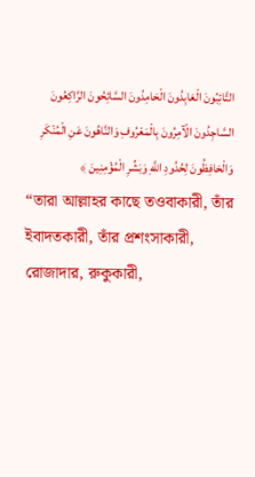التَّائِبُونَ الْعَابِدُونَ الْحَامِدُونَ السَّائِحُونَ الرَّاكِعُونَ السَّاجِدُونَ الْآمِرُونَ بِالْمَعْرُوفِ وَالنَّاهُونَ عَنِ الْمُنْكَرِ وَالْحَافِظُونَ لِحُدُودِ اللَّهِ وَبَشِّرِ الْمُؤْمِنِينَ ﴾
“তারা আল্লাহর কাছে তওবাকারী, তাঁর ইবাদতকারী, তাঁর প্রশংসাকারী, রোজাদার, রুকুকারী,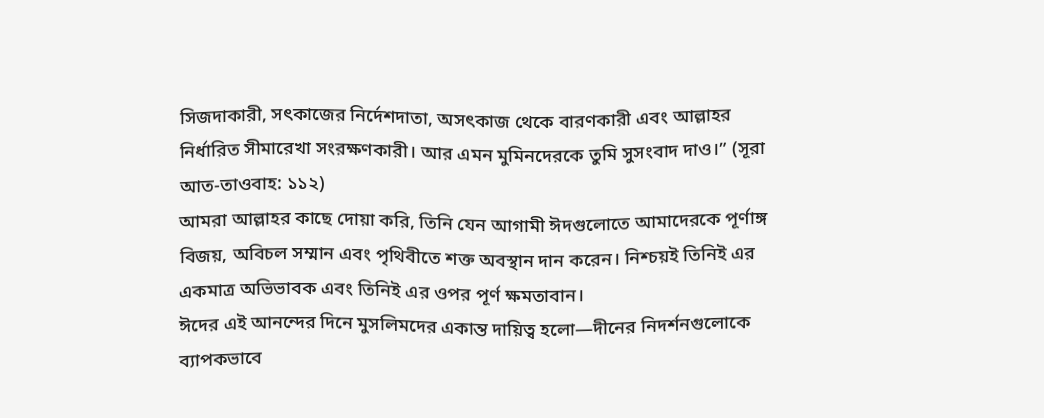সিজদাকারী, সৎকাজের নির্দেশদাতা, অসৎকাজ থেকে বারণকারী এবং আল্লাহর নির্ধারিত সীমারেখা সংরক্ষণকারী। আর এমন মুমিনদেরকে তুমি সুসংবাদ দাও।” (সূরা আত-তাওবাহ: ১১২)
আমরা আল্লাহর কাছে দোয়া করি, তিনি যেন আগামী ঈদগুলোতে আমাদেরকে পূর্ণাঙ্গ বিজয়, অবিচল সম্মান এবং পৃথিবীতে শক্ত অবস্থান দান করেন। নিশ্চয়ই তিনিই এর একমাত্র অভিভাবক এবং তিনিই এর ওপর পূর্ণ ক্ষমতাবান।
ঈদের এই আনন্দের দিনে মুসলিমদের একান্ত দায়িত্ব হলো—দীনের নিদর্শনগুলোকে ব্যাপকভাবে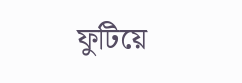ফুটিয়ে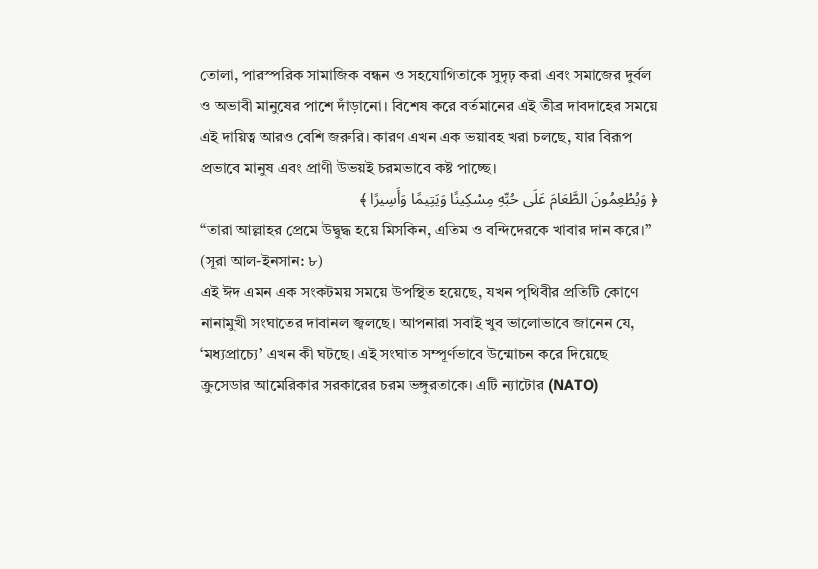তোলা, পারস্পরিক সামাজিক বন্ধন ও সহযোগিতাকে সুদৃঢ় করা এবং সমাজের দুর্বল ও অভাবী মানুষের পাশে দাঁড়ানো। বিশেষ করে বর্তমানের এই তীব্র দাবদাহের সময়ে এই দায়িত্ব আরও বেশি জরুরি। কারণ এখন এক ভয়াবহ খরা চলছে, যার বিরূপ প্রভাবে মানুষ এবং প্রাণী উভয়ই চরমভাবে কষ্ট পাচ্ছে।
﴿ وَيُطْعِمُونَ الطَّعَامَ عَلَى حُبِّهِ مِسْكِينًا وَيَتِيمًا وَأَسِيرًا ﴾
“তারা আল্লাহর প্রেমে উদ্বুদ্ধ হয়ে মিসকিন, এতিম ও বন্দিদেরকে খাবার দান করে।” (সূরা আল-ইনসান: ৮)
এই ঈদ এমন এক সংকটময় সময়ে উপস্থিত হয়েছে, যখন পৃথিবীর প্রতিটি কোণে নানামুখী সংঘাতের দাবানল জ্বলছে। আপনারা সবাই খুব ভালোভাবে জানেন যে, ‘মধ্যপ্রাচ্যে’ এখন কী ঘটছে। এই সংঘাত সম্পূর্ণভাবে উন্মোচন করে দিয়েছে ক্রুসেডার আমেরিকার সরকারের চরম ভঙ্গুরতাকে। এটি ন্যাটোর (NATO)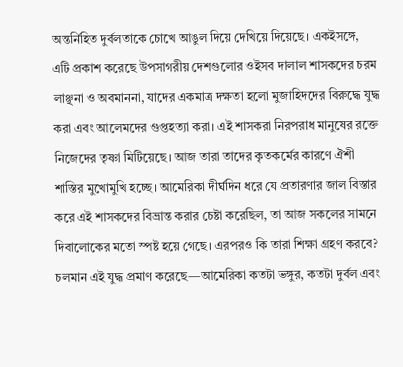অন্তর্নিহিত দুর্বলতাকে চোখে আঙুল দিয়ে দেখিয়ে দিয়েছে। একইসঙ্গে, এটি প্রকাশ করেছে উপসাগরীয় দেশগুলোর ওইসব দালাল শাসকদের চরম লাঞ্ছনা ও অবমাননা, যাদের একমাত্র দক্ষতা হলো মুজাহিদদের বিরুদ্ধে যুদ্ধ করা এবং আলেমদের গুপ্তহত্যা করা। এই শাসকরা নিরপরাধ মানুষের রক্তে নিজেদের তৃষ্ণা মিটিয়েছে। আজ তারা তাদের কৃতকর্মের কারণে ঐশী শাস্তির মুখোমুখি হচ্ছে। আমেরিকা দীর্ঘদিন ধরে যে প্রতারণার জাল বিস্তার করে এই শাসকদের বিভ্রান্ত করার চেষ্টা করেছিল, তা আজ সকলের সামনে দিবালোকের মতো স্পষ্ট হয়ে গেছে। এরপরও কি তারা শিক্ষা গ্রহণ করবে? চলমান এই যুদ্ধ প্রমাণ করেছে—আমেরিকা কতটা ভঙ্গুর, কতটা দুর্বল এবং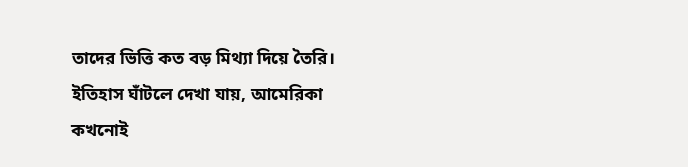তাদের ভিত্তি কত বড় মিথ্যা দিয়ে তৈরি।
ইতিহাস ঘাঁটলে দেখা যায়, আমেরিকা কখনোই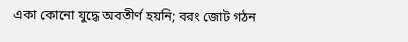একা কোনো যুদ্ধে অবতীর্ণ হয়নি; বরং জোট গঠন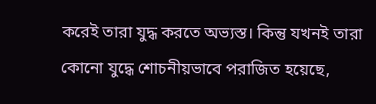করেই তারা যুদ্ধ করতে অভ্যস্ত। কিন্তু যখনই তারা কোনো যুদ্ধে শোচনীয়ভাবে পরাজিত হয়েছে,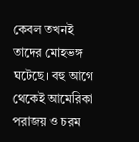কেবল তখনই তাদের মোহভঙ্গ ঘটেছে। বহু আগে থেকেই আমেরিকা পরাজয় ও চরম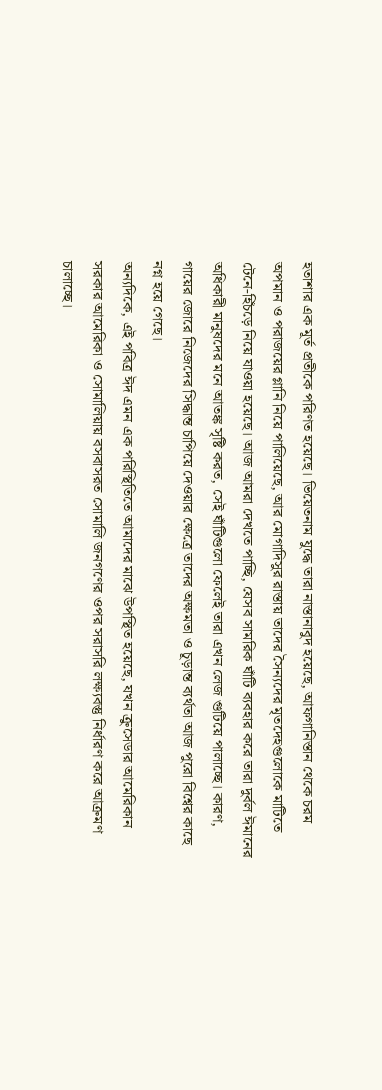হতাশার এক মূর্ত প্রতীকে পরিণত হয়েছে। ভিয়েতনাম যুদ্ধে তারা নাস্তানাবুদ হয়েছে, আফগানিস্তান থেকে চরম অপমান ও পরাজয়ের গ্লানি নিয়ে পালিয়েছে, আর মোগাদিসুর রাস্তায় তাদের সৈন্যদের মৃতদেহগুলোকে মাটিতে টেনে-হিঁচড়ে নিয়ে যাওয়া হয়েছে। আজ আমরা দেখতে পাচ্ছি, যেসব সামরিক ঘাঁটি ব্যবহার করে তারা দুর্বল ঈমানের অধিকারী মানুষদের মনে আতঙ্ক সৃষ্টি করত, সেই ঘাঁটিগুলো ফেলেই তারা এখন লেজ গুটিয়ে পালাচ্ছে। কারণ, গায়ের জোরে নিজেদের সিদ্ধান্ত চাপিয়ে দেওয়ার ক্ষেত্রে তাদের অক্ষমতা ও চূড়ান্ত ব্যর্থতা আজ পুরো বিশ্বের কাছে নগ্ন হয়ে গেছে।
অন্যদিকে, এই পবিত্র ঈদ এমন এক পরিস্থিতিতে আমাদের মাঝে উপস্থিত হয়েছে, যখন ক্রুসেডার আমেরিকান সরকার আমেরিকা ও সোমালিয়ায় বসবাসরত সোমালি জনগণের ওপর সরাসরি লক্ষ্যবস্তু নির্ধারণ করে আক্রমণ চালাচ্ছে।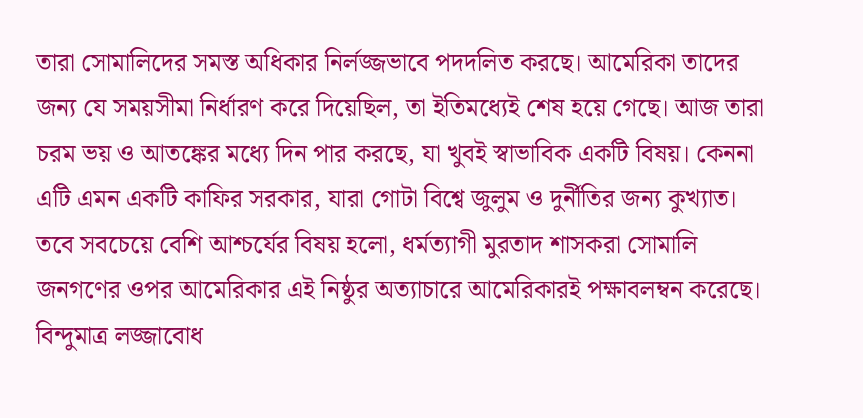তারা সোমালিদের সমস্ত অধিকার নির্লজ্জভাবে পদদলিত করছে। আমেরিকা তাদের জন্য যে সময়সীমা নির্ধারণ করে দিয়েছিল, তা ইতিমধ্যেই শেষ হয়ে গেছে। আজ তারা চরম ভয় ও আতঙ্কের মধ্যে দিন পার করছে, যা খুবই স্বাভাবিক একটি বিষয়। কেননা এটি এমন একটি কাফির সরকার, যারা গোটা বিশ্বে জুলুম ও দুর্নীতির জন্য কুখ্যাত। তবে সবচেয়ে বেশি আশ্চর্যের বিষয় হলো, ধর্মত্যাগী মুরতাদ শাসকরা সোমালি জনগণের ওপর আমেরিকার এই নিষ্ঠুর অত্যাচারে আমেরিকারই পক্ষাবলম্বন করেছে। বিন্দুমাত্র লজ্জাবোধ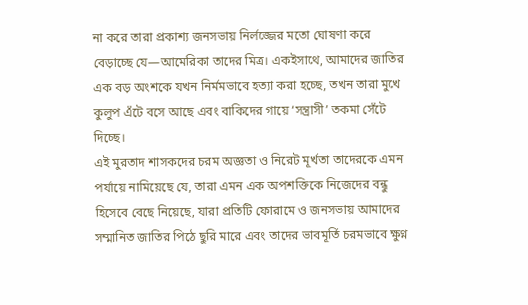না করে তারা প্রকাশ্য জনসভায় নির্লজ্জের মতো ঘোষণা করে বেড়াচ্ছে যে—আমেরিকা তাদের মিত্র। একইসাথে, আমাদের জাতির এক বড় অংশকে যখন নির্মমভাবে হত্যা করা হচ্ছে, তখন তারা মুখে কুলুপ এঁটে বসে আছে এবং বাকিদের গায়ে ‘সন্ত্রাসী’ তকমা সেঁটে দিচ্ছে।
এই মুরতাদ শাসকদের চরম অজ্ঞতা ও নিরেট মূর্খতা তাদেরকে এমন পর্যায়ে নামিয়েছে যে, তারা এমন এক অপশক্তিকে নিজেদের বন্ধু হিসেবে বেছে নিয়েছে, যারা প্রতিটি ফোরামে ও জনসভায় আমাদের সম্মানিত জাতির পিঠে ছুরি মারে এবং তাদের ভাবমূর্তি চরমভাবে ক্ষুণ্ন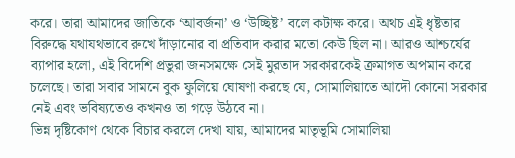করে। তারা আমাদের জাতিকে ‘আবর্জনা’ ও ‘উচ্ছিষ্ট’ বলে কটাক্ষ করে। অথচ এই ধৃষ্টতার বিরুদ্ধে যথাযথভাবে রুখে দাঁড়ানোর বা প্রতিবাদ করার মতো কেউ ছিল না। আরও আশ্চর্যের ব্যাপার হলো, এই বিদেশি প্রভুরা জনসমক্ষে সেই মুরতাদ সরকারকেই ক্রমাগত অপমান করে চলেছে। তারা সবার সামনে বুক ফুলিয়ে ঘোষণা করছে যে, সোমালিয়াতে আদৌ কোনো সরকার নেই এবং ভবিষ্যতেও কখনও তা গড়ে উঠবে না।
ভিন্ন দৃষ্টিকোণ থেকে বিচার করলে দেখা যায়, আমাদের মাতৃভূমি সোমালিয়া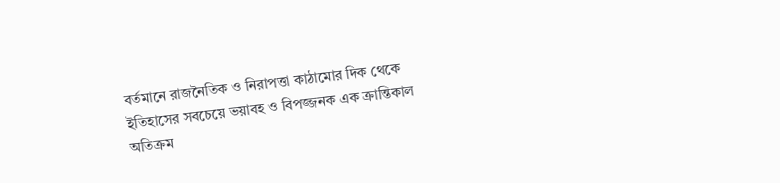বর্তমানে রাজনৈতিক ও নিরাপত্তা কাঠামোর দিক থেকে ইতিহাসের সবচেয়ে ভয়াবহ ও বিপজ্জনক এক ক্রান্তিকাল অতিক্রম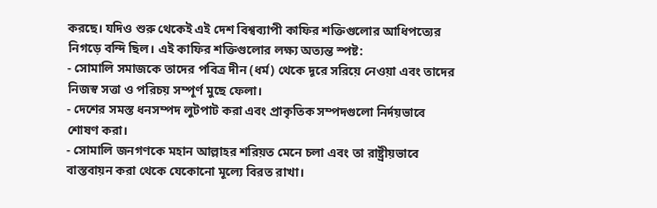করছে। যদিও শুরু থেকেই এই দেশ বিশ্বব্যাপী কাফির শক্তিগুলোর আধিপত্যের নিগড়ে বন্দি ছিল। এই কাফির শক্তিগুলোর লক্ষ্য অত্যন্ত স্পষ্ট:
- সোমালি সমাজকে তাদের পবিত্র দীন (ধর্ম) থেকে দূরে সরিয়ে নেওয়া এবং তাদের নিজস্ব সত্তা ও পরিচয় সম্পূর্ণ মুছে ফেলা।
- দেশের সমস্ত ধনসম্পদ লুটপাট করা এবং প্রাকৃতিক সম্পদগুলো নির্দয়ভাবে শোষণ করা।
- সোমালি জনগণকে মহান আল্লাহর শরিয়ত মেনে চলা এবং তা রাষ্ট্রীয়ভাবে বাস্তবায়ন করা থেকে যেকোনো মূল্যে বিরত রাখা।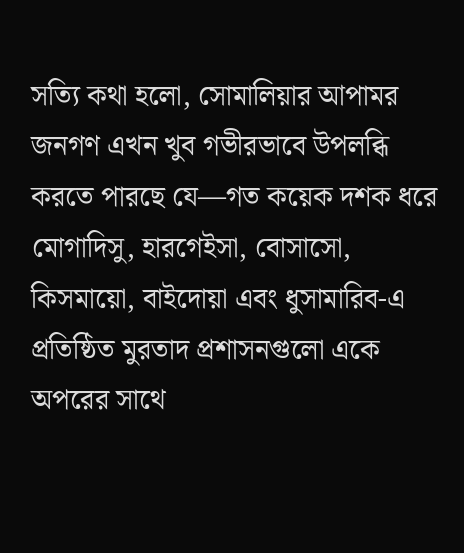সত্যি কথা হলো, সোমালিয়ার আপামর জনগণ এখন খুব গভীরভাবে উপলব্ধি করতে পারছে যে—গত কয়েক দশক ধরে মোগাদিসু, হারগেইসা, বোসাসো, কিসমায়ো, বাইদোয়া এবং ধুসামারিব-এ প্রতিষ্ঠিত মুরতাদ প্রশাসনগুলো একে অপরের সাথে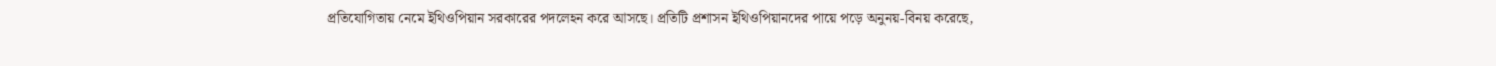প্রতিযোগিতায় নেমে ইথিওপিয়ান সরকারের পদলেহন করে আসছে। প্রতিটি প্রশাসন ইথিওপিয়ানদের পায়ে পড়ে অনুনয়-বিনয় করেছে,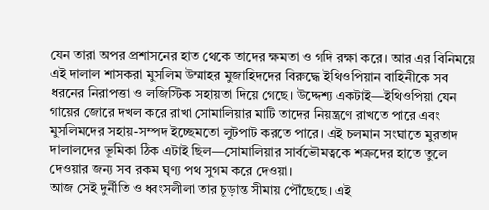যেন তারা অপর প্রশাসনের হাত থেকে তাদের ক্ষমতা ও গদি রক্ষা করে। আর এর বিনিময়ে এই দালাল শাসকরা মুসলিম উম্মাহর মুজাহিদদের বিরুদ্ধে ইথিওপিয়ান বাহিনীকে সব ধরনের নিরাপত্তা ও লজিস্টিক সহায়তা দিয়ে গেছে। উদ্দেশ্য একটাই—ইথিওপিয়া যেন গায়ের জোরে দখল করে রাখা সোমালিয়ার মাটি তাদের নিয়ন্ত্রণে রাখতে পারে এবং মুসলিমদের সহায়-সম্পদ ইচ্ছেমতো লুটপাট করতে পারে। এই চলমান সংঘাতে মুরতাদ দালালদের ভূমিকা ঠিক এটাই ছিল—সোমালিয়ার সার্বভৌমত্বকে শত্রুদের হাতে তুলে দেওয়ার জন্য সব রকম ঘৃণ্য পথ সুগম করে দেওয়া।
আজ সেই দুর্নীতি ও ধ্বংসলীলা তার চূড়ান্ত সীমায় পৌঁছেছে। এই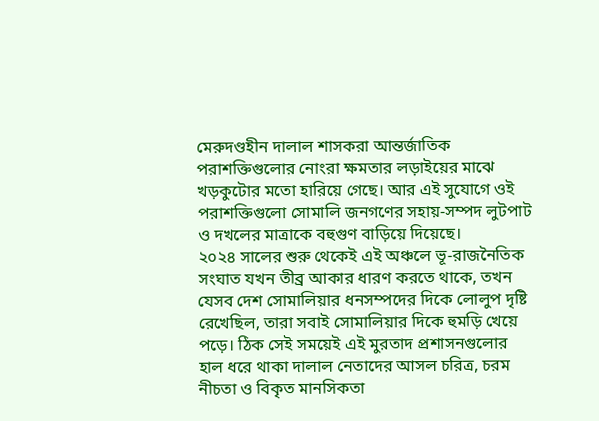মেরুদণ্ডহীন দালাল শাসকরা আন্তর্জাতিক পরাশক্তিগুলোর নোংরা ক্ষমতার লড়াইয়ের মাঝে খড়কুটোর মতো হারিয়ে গেছে। আর এই সুযোগে ওই পরাশক্তিগুলো সোমালি জনগণের সহায়-সম্পদ লুটপাট ও দখলের মাত্রাকে বহুগুণ বাড়িয়ে দিয়েছে।
২০২৪ সালের শুরু থেকেই এই অঞ্চলে ভূ-রাজনৈতিক সংঘাত যখন তীব্র আকার ধারণ করতে থাকে, তখন যেসব দেশ সোমালিয়ার ধনসম্পদের দিকে লোলুপ দৃষ্টি রেখেছিল, তারা সবাই সোমালিয়ার দিকে হুমড়ি খেয়ে পড়ে। ঠিক সেই সময়েই এই মুরতাদ প্রশাসনগুলোর হাল ধরে থাকা দালাল নেতাদের আসল চরিত্র, চরম নীচতা ও বিকৃত মানসিকতা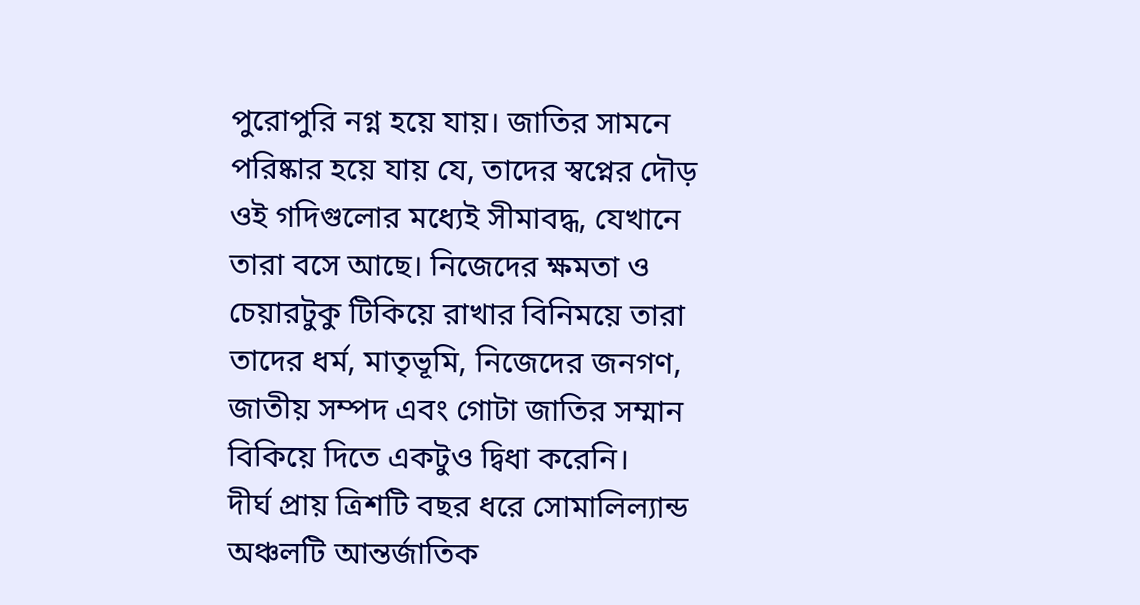পুরোপুরি নগ্ন হয়ে যায়। জাতির সামনে পরিষ্কার হয়ে যায় যে, তাদের স্বপ্নের দৌড় ওই গদিগুলোর মধ্যেই সীমাবদ্ধ, যেখানে তারা বসে আছে। নিজেদের ক্ষমতা ও চেয়ারটুকু টিকিয়ে রাখার বিনিময়ে তারা তাদের ধর্ম, মাতৃভূমি, নিজেদের জনগণ, জাতীয় সম্পদ এবং গোটা জাতির সম্মান বিকিয়ে দিতে একটুও দ্বিধা করেনি।
দীর্ঘ প্রায় ত্রিশটি বছর ধরে সোমালিল্যান্ড অঞ্চলটি আন্তর্জাতিক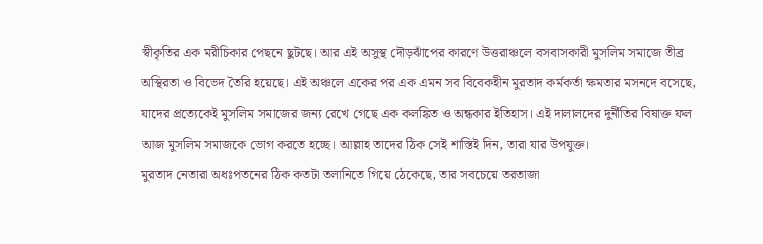স্বীকৃতির এক মরীচিকার পেছনে ছুটছে। আর এই অসুস্থ দৌড়ঝাঁপের কারণে উত্তরাঞ্চলে বসবাসকারী মুসলিম সমাজে তীব্র অস্থিরতা ও বিভেদ তৈরি হয়েছে। এই অঞ্চলে একের পর এক এমন সব বিবেকহীন মুরতাদ কর্মকর্তা ক্ষমতার মসনদে বসেছে, যাদের প্রত্যেকেই মুসলিম সমাজের জন্য রেখে গেছে এক কলঙ্কিত ও অন্ধকার ইতিহাস। এই দালালদের দুর্নীতির বিষাক্ত ফল আজ মুসলিম সমাজকে ভোগ করতে হচ্ছে। আল্লাহ তাদের ঠিক সেই শাস্তিই দিন, তারা যার উপযুক্ত।
মুরতাদ নেতারা অধঃপতনের ঠিক কতটা তলানিতে গিয়ে ঠেকেছে, তার সবচেয়ে তরতাজা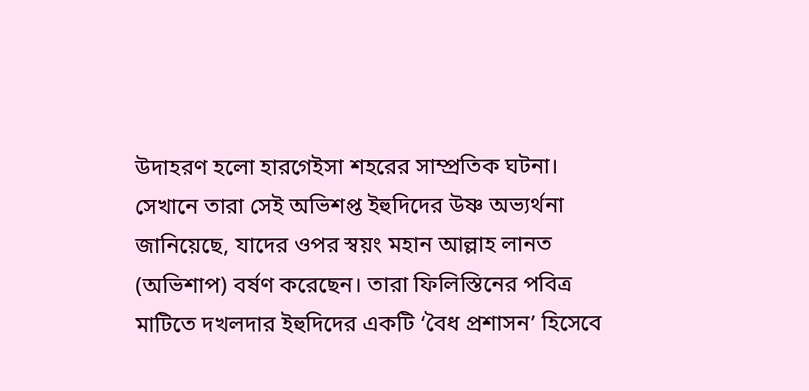উদাহরণ হলো হারগেইসা শহরের সাম্প্রতিক ঘটনা। সেখানে তারা সেই অভিশপ্ত ইহুদিদের উষ্ণ অভ্যর্থনা জানিয়েছে, যাদের ওপর স্বয়ং মহান আল্লাহ লানত (অভিশাপ) বর্ষণ করেছেন। তারা ফিলিস্তিনের পবিত্র মাটিতে দখলদার ইহুদিদের একটি ‘বৈধ প্রশাসন’ হিসেবে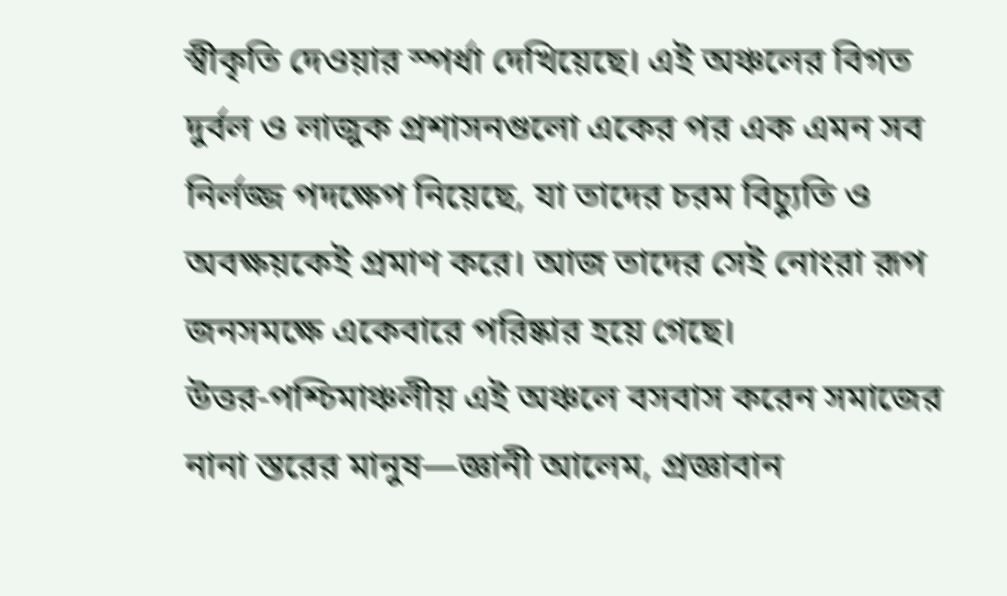স্বীকৃতি দেওয়ার স্পর্ধা দেখিয়েছে। এই অঞ্চলের বিগত দুর্বল ও লাজুক প্রশাসনগুলো একের পর এক এমন সব নির্লজ্জ পদক্ষেপ নিয়েছে, যা তাদের চরম বিচ্যুতি ও অবক্ষয়কেই প্রমাণ করে। আজ তাদের সেই নোংরা রূপ জনসমক্ষে একেবারে পরিষ্কার হয়ে গেছে।
উত্তর-পশ্চিমাঞ্চলীয় এই অঞ্চলে বসবাস করেন সমাজের নানা স্তরের মানুষ—জ্ঞানী আলেম, প্রজ্ঞাবান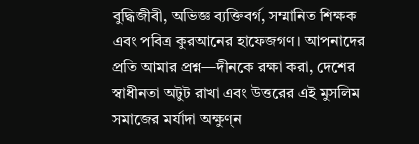বুদ্ধিজীবী, অভিজ্ঞ ব্যক্তিবর্গ, সম্মানিত শিক্ষক এবং পবিত্র কুরআনের হাফেজগণ। আপনাদের প্রতি আমার প্রশ্ন—দীনকে রক্ষা করা, দেশের স্বাধীনতা অটুট রাখা এবং উত্তরের এই মুসলিম সমাজের মর্যাদা অক্ষুণ্ন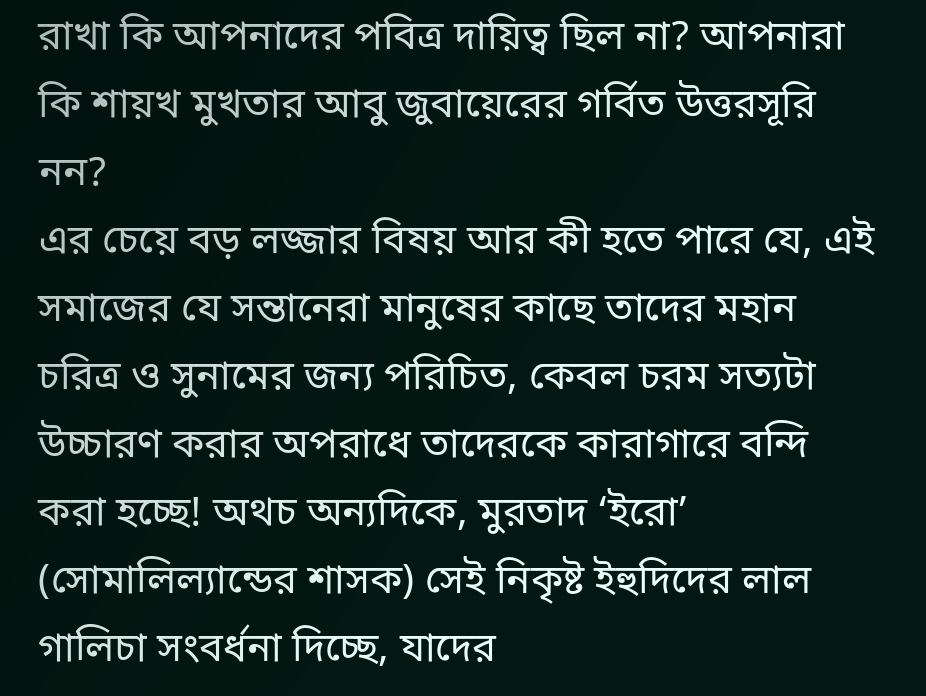রাখা কি আপনাদের পবিত্র দায়িত্ব ছিল না? আপনারা কি শায়খ মুখতার আবু জুবায়েরের গর্বিত উত্তরসূরি নন?
এর চেয়ে বড় লজ্জার বিষয় আর কী হতে পারে যে, এই সমাজের যে সন্তানেরা মানুষের কাছে তাদের মহান চরিত্র ও সুনামের জন্য পরিচিত, কেবল চরম সত্যটা উচ্চারণ করার অপরাধে তাদেরকে কারাগারে বন্দি করা হচ্ছে! অথচ অন্যদিকে, মুরতাদ ‘ইরো’ (সোমালিল্যান্ডের শাসক) সেই নিকৃষ্ট ইহুদিদের লাল গালিচা সংবর্ধনা দিচ্ছে, যাদের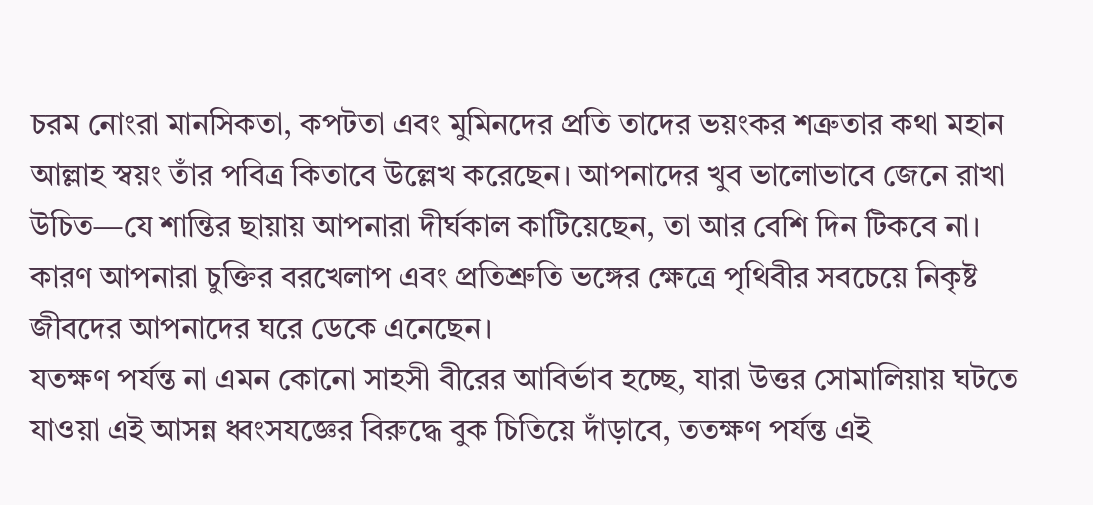চরম নোংরা মানসিকতা, কপটতা এবং মুমিনদের প্রতি তাদের ভয়ংকর শত্রুতার কথা মহান আল্লাহ স্বয়ং তাঁর পবিত্র কিতাবে উল্লেখ করেছেন। আপনাদের খুব ভালোভাবে জেনে রাখা উচিত—যে শান্তির ছায়ায় আপনারা দীর্ঘকাল কাটিয়েছেন, তা আর বেশি দিন টিকবে না। কারণ আপনারা চুক্তির বরখেলাপ এবং প্রতিশ্রুতি ভঙ্গের ক্ষেত্রে পৃথিবীর সবচেয়ে নিকৃষ্ট জীবদের আপনাদের ঘরে ডেকে এনেছেন।
যতক্ষণ পর্যন্ত না এমন কোনো সাহসী বীরের আবির্ভাব হচ্ছে, যারা উত্তর সোমালিয়ায় ঘটতে যাওয়া এই আসন্ন ধ্বংসযজ্ঞের বিরুদ্ধে বুক চিতিয়ে দাঁড়াবে, ততক্ষণ পর্যন্ত এই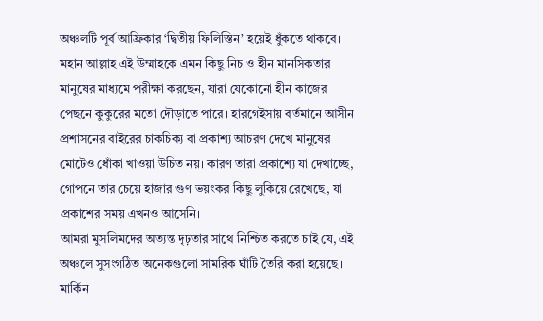অঞ্চলটি পূর্ব আফ্রিকার ‘দ্বিতীয় ফিলিস্তিন’ হয়েই ধুঁকতে থাকবে।
মহান আল্লাহ এই উম্মাহকে এমন কিছু নিচ ও হীন মানসিকতার মানুষের মাধ্যমে পরীক্ষা করছেন, যারা যেকোনো হীন কাজের পেছনে কুকুরের মতো দৌড়াতে পারে। হারগেইসায় বর্তমানে আসীন প্রশাসনের বাইরের চাকচিক্য বা প্রকাশ্য আচরণ দেখে মানুষের মোটেও ধোঁকা খাওয়া উচিত নয়। কারণ তারা প্রকাশ্যে যা দেখাচ্ছে, গোপনে তার চেয়ে হাজার গুণ ভয়ংকর কিছু লুকিয়ে রেখেছে, যা প্রকাশের সময় এখনও আসেনি।
আমরা মুসলিমদের অত্যন্ত দৃঢ়তার সাথে নিশ্চিত করতে চাই যে, এই অঞ্চলে সুসংগঠিত অনেকগুলো সামরিক ঘাঁটি তৈরি করা হয়েছে। মার্কিন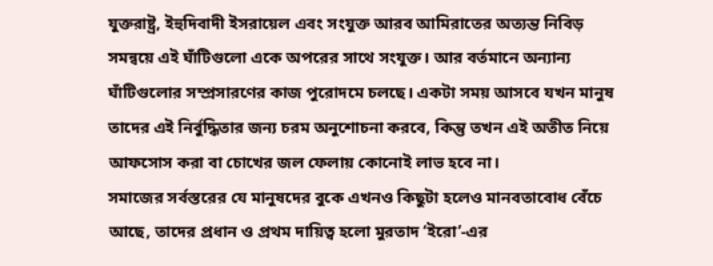যুক্তরাষ্ট্র, ইহুদিবাদী ইসরায়েল এবং সংযুক্ত আরব আমিরাতের অত্যন্ত নিবিড় সমন্বয়ে এই ঘাঁটিগুলো একে অপরের সাথে সংযুক্ত। আর বর্তমানে অন্যান্য ঘাঁটিগুলোর সম্প্রসারণের কাজ পুরোদমে চলছে। একটা সময় আসবে যখন মানুষ তাদের এই নির্বুদ্ধিতার জন্য চরম অনুশোচনা করবে, কিন্তু তখন এই অতীত নিয়ে আফসোস করা বা চোখের জল ফেলায় কোনোই লাভ হবে না।
সমাজের সর্বস্তরের যে মানুষদের বুকে এখনও কিছুটা হলেও মানবতাবোধ বেঁচে আছে, তাদের প্রধান ও প্রথম দায়িত্ব হলো মুরতাদ ‘ইরো’-এর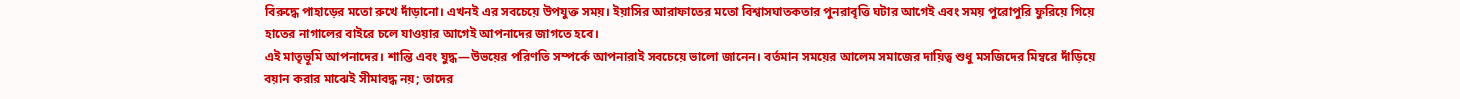বিরুদ্ধে পাহাড়ের মতো রুখে দাঁড়ানো। এখনই এর সবচেয়ে উপযুক্ত সময়। ইয়াসির আরাফাতের মতো বিশ্বাসঘাতকতার পুনরাবৃত্তি ঘটার আগেই এবং সময় পুরোপুরি ফুরিয়ে গিয়ে হাতের নাগালের বাইরে চলে যাওয়ার আগেই আপনাদের জাগতে হবে।
এই মাতৃভূমি আপনাদের। শান্তি এবং যুদ্ধ—উভয়ের পরিণতি সম্পর্কে আপনারাই সবচেয়ে ভালো জানেন। বর্তমান সময়ের আলেম সমাজের দায়িত্ব শুধু মসজিদের মিম্বরে দাঁড়িয়ে বয়ান করার মাঝেই সীমাবদ্ধ নয়; তাদের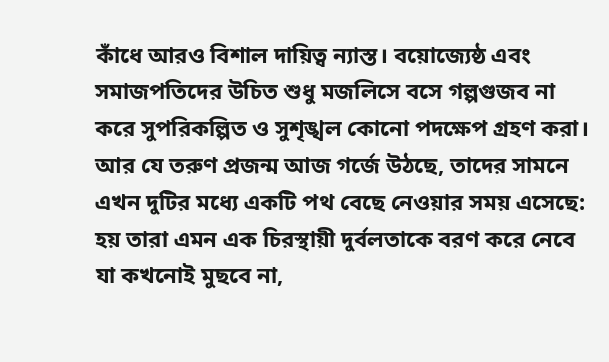কাঁধে আরও বিশাল দায়িত্ব ন্যাস্ত। বয়োজ্যেষ্ঠ এবং সমাজপতিদের উচিত শুধু মজলিসে বসে গল্পগুজব না করে সুপরিকল্পিত ও সুশৃঙ্খল কোনো পদক্ষেপ গ্রহণ করা। আর যে তরুণ প্রজন্ম আজ গর্জে উঠছে, তাদের সামনে এখন দুটির মধ্যে একটি পথ বেছে নেওয়ার সময় এসেছে: হয় তারা এমন এক চিরস্থায়ী দুর্বলতাকে বরণ করে নেবে যা কখনোই মুছবে না,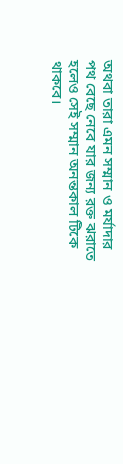অথবা তারা এমন সম্মান ও মর্যাদার পথ বেছে নেবে যার জন্য রক্ত ঝরাতে হলেও সেই সম্মান অনন্তকাল টিকে থাকবে।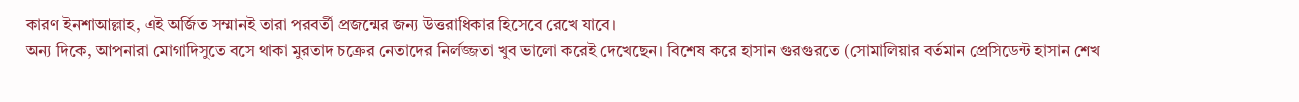কারণ ইনশাআল্লাহ, এই অর্জিত সম্মানই তারা পরবর্তী প্রজন্মের জন্য উত্তরাধিকার হিসেবে রেখে যাবে।
অন্য দিকে, আপনারা মোগাদিসুতে বসে থাকা মুরতাদ চক্রের নেতাদের নির্লজ্জতা খুব ভালো করেই দেখেছেন। বিশেষ করে হাসান গুরগুরতে (সোমালিয়ার বর্তমান প্রেসিডেন্ট হাসান শেখ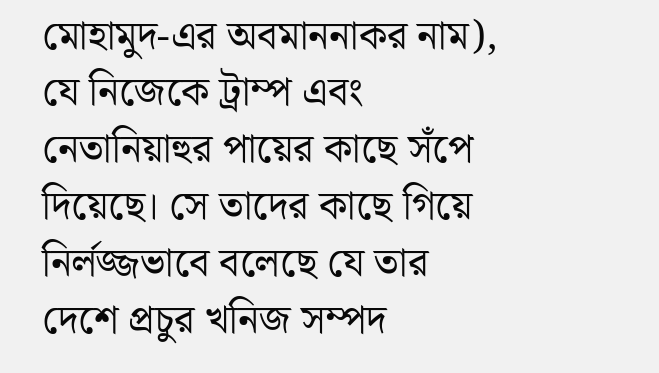মোহামুদ-এর অবমাননাকর নাম), যে নিজেকে ট্রাম্প এবং নেতানিয়াহুর পায়ের কাছে সঁপে দিয়েছে। সে তাদের কাছে গিয়ে নির্লজ্জভাবে বলেছে যে তার দেশে প্রচুর খনিজ সম্পদ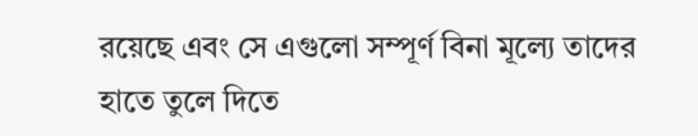রয়েছে এবং সে এগুলো সম্পূর্ণ বিনা মূল্যে তাদের হাতে তুলে দিতে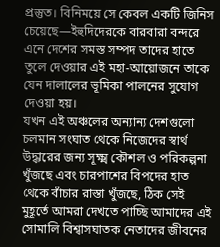প্রস্তুত। বিনিময়ে সে কেবল একটি জিনিস চেয়েছে—ইহুদিদেরকে বারবারা বন্দরে এনে দেশের সমস্ত সম্পদ তাদের হাতে তুলে দেওয়ার এই মহা-আয়োজনে তাকে যেন দালালের ভূমিকা পালনের সুযোগ দেওয়া হয়।
যখন এই অঞ্চলের অন্যান্য দেশগুলো চলমান সংঘাত থেকে নিজেদের স্বার্থ উদ্ধারের জন্য সূক্ষ্ম কৌশল ও পরিকল্পনা খুঁজছে এবং চারপাশের বিপদের হাত থেকে বাঁচার রাস্তা খুঁজছে, ঠিক সেই মুহূর্তে আমরা দেখতে পাচ্ছি আমাদের এই সোমালি বিশ্বাসঘাতক নেতাদের জীবনের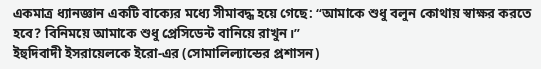একমাত্র ধ্যানজ্ঞান একটি বাক্যের মধ্যে সীমাবদ্ধ হয়ে গেছে: “আমাকে শুধু বলুন কোথায় স্বাক্ষর করতে হবে? বিনিময়ে আমাকে শুধু প্রেসিডেন্ট বানিয়ে রাখুন।”
ইহুদিবাদী ইসরায়েলকে ইরো-এর (সোমালিল্যান্ডের প্রশাসন)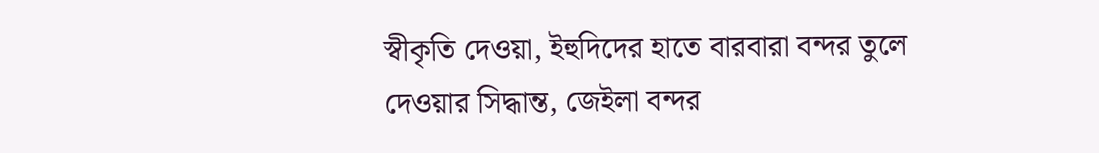স্বীকৃতি দেওয়া, ইহুদিদের হাতে বারবারা বন্দর তুলে দেওয়ার সিদ্ধান্ত, জেইলা বন্দর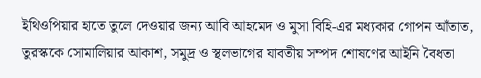ইথিওপিয়ার হাতে তুলে দেওয়ার জন্য আবি আহমেদ ও মুসা বিহি-এর মধ্যকার গোপন আঁতাত, তুরস্ককে সোমালিয়ার আকাশ, সমুদ্র ও স্থলভাগের যাবতীয় সম্পদ শোষণের আইনি বৈধতা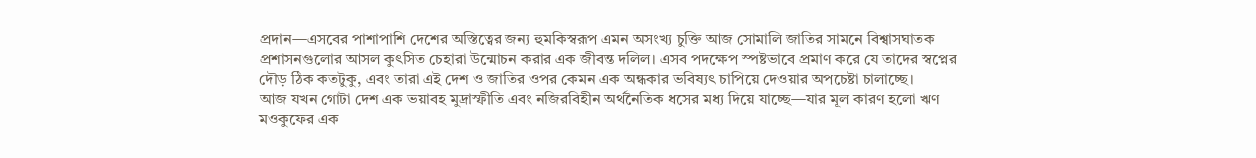প্রদান—এসবের পাশাপাশি দেশের অস্তিত্বের জন্য হুমকিস্বরূপ এমন অসংখ্য চুক্তি আজ সোমালি জাতির সামনে বিশ্বাসঘাতক প্রশাসনগুলোর আসল কুৎসিত চেহারা উন্মোচন করার এক জীবন্ত দলিল। এসব পদক্ষেপ স্পষ্টভাবে প্রমাণ করে যে তাদের স্বপ্নের দৌড় ঠিক কতটুকু, এবং তারা এই দেশ ও জাতির ওপর কেমন এক অন্ধকার ভবিষ্যৎ চাপিয়ে দেওয়ার অপচেষ্টা চালাচ্ছে।
আজ যখন গোটা দেশ এক ভয়াবহ মুদ্রাস্ফীতি এবং নজিরবিহীন অর্থনৈতিক ধসের মধ্য দিয়ে যাচ্ছে—যার মূল কারণ হলো ঋণ মওকুফের এক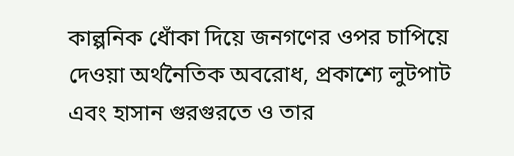কাল্পনিক ধোঁকা দিয়ে জনগণের ওপর চাপিয়ে দেওয়া অর্থনৈতিক অবরোধ, প্রকাশ্যে লুটপাট এবং হাসান গুরগুরতে ও তার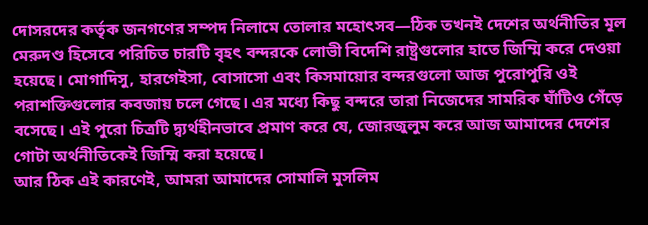দোসরদের কর্তৃক জনগণের সম্পদ নিলামে তোলার মহোৎসব—ঠিক তখনই দেশের অর্থনীতির মূল মেরুদণ্ড হিসেবে পরিচিত চারটি বৃহৎ বন্দরকে লোভী বিদেশি রাষ্ট্রগুলোর হাতে জিম্মি করে দেওয়া হয়েছে। মোগাদিসু, হারগেইসা, বোসাসো এবং কিসমায়োর বন্দরগুলো আজ পুরোপুরি ওই পরাশক্তিগুলোর কবজায় চলে গেছে। এর মধ্যে কিছু বন্দরে তারা নিজেদের সামরিক ঘাঁটিও গেঁড়ে বসেছে। এই পুরো চিত্রটি দ্ব্যর্থহীনভাবে প্রমাণ করে যে, জোরজুলুম করে আজ আমাদের দেশের গোটা অর্থনীতিকেই জিম্মি করা হয়েছে।
আর ঠিক এই কারণেই, আমরা আমাদের সোমালি মুসলিম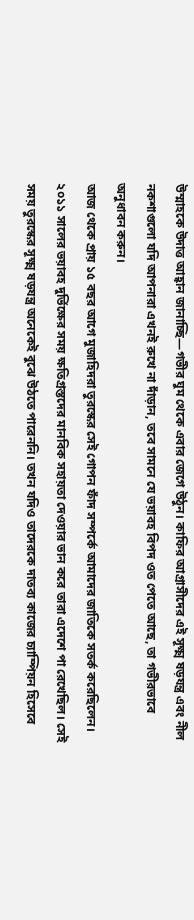উম্মাহকে উদাত্ত আহ্বান জানাচ্ছি—গভীর ঘুম থেকে এবার জেগে উঠুন। কাফির আগ্রাসীদের এই সূক্ষ্ম ষড়যন্ত্র এবং নীল নকশাগুলো যদি আপনারা এখনই রুখে না দাঁড়ান, তবে সামনে যে ভয়াবহ বিপদ ওত পেতে আছে, তা গভীরভাবে অনুধাবন করুন।
আজ থেকে প্রায় ১৫ বছর আগে মুজাহিদরা তুরস্কের সেই গোপন ফাঁদ সম্পর্কে আমাদের জাতিকে সতর্ক করেছিলেন। ২০১১ সালের ভয়াবহ দুর্ভিক্ষের সময় ক্ষতিগ্রস্তদের মানবিক সহায়তা দেওয়ার ভান করে তারা এদেশে পা রেখেছিল। সেই সময় তুরস্কের সূক্ষ্ম ষড়যন্ত্র অনেকেই বুঝে উঠতে পারেননি। তখন যদিও তাদেরকে দাতব্য কাজের চ্যাম্পিয়ন হিসেবে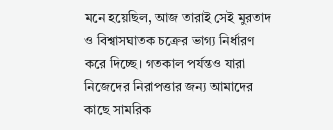মনে হয়েছিল, আজ তারাই সেই মুরতাদ ও বিশ্বাসঘাতক চক্রের ভাগ্য নির্ধারণ করে দিচ্ছে। গতকাল পর্যন্তও যারা নিজেদের নিরাপত্তার জন্য আমাদের কাছে সামরিক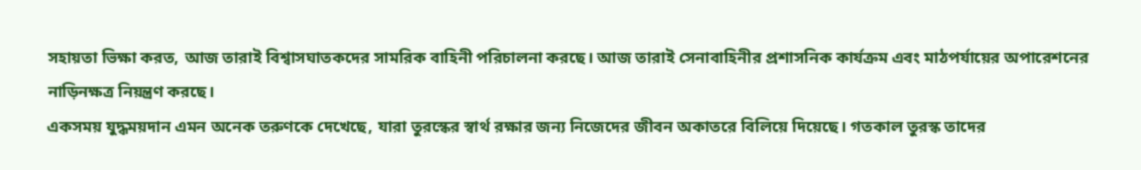সহায়তা ভিক্ষা করত, আজ তারাই বিশ্বাসঘাতকদের সামরিক বাহিনী পরিচালনা করছে। আজ তারাই সেনাবাহিনীর প্রশাসনিক কার্যক্রম এবং মাঠপর্যায়ের অপারেশনের নাড়িনক্ষত্র নিয়ন্ত্রণ করছে।
একসময় যুদ্ধময়দান এমন অনেক তরুণকে দেখেছে, যারা তুরস্কের স্বার্থ রক্ষার জন্য নিজেদের জীবন অকাতরে বিলিয়ে দিয়েছে। গতকাল তুরস্ক তাদের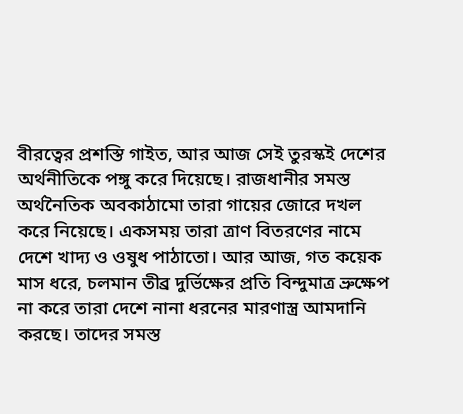বীরত্বের প্রশস্তি গাইত, আর আজ সেই তুরস্কই দেশের অর্থনীতিকে পঙ্গু করে দিয়েছে। রাজধানীর সমস্ত অর্থনৈতিক অবকাঠামো তারা গায়ের জোরে দখল করে নিয়েছে। একসময় তারা ত্রাণ বিতরণের নামে দেশে খাদ্য ও ওষুধ পাঠাতো। আর আজ, গত কয়েক মাস ধরে, চলমান তীব্র দুর্ভিক্ষের প্রতি বিন্দুমাত্র ভ্রুক্ষেপ না করে তারা দেশে নানা ধরনের মারণাস্ত্র আমদানি করছে। তাদের সমস্ত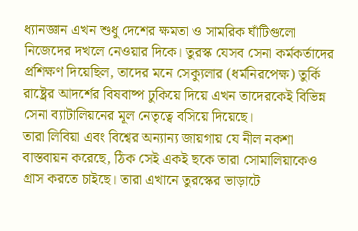ধ্যানজ্ঞান এখন শুধু দেশের ক্ষমতা ও সামরিক ঘাঁটিগুলো নিজেদের দখলে নেওয়ার দিকে। তুরস্ক যেসব সেনা কর্মকর্তাদের প্রশিক্ষণ দিয়েছিল, তাদের মনে সেক্যুলার (ধর্মনিরপেক্ষ) তুর্কি রাষ্ট্রের আদর্শের বিষবাষ্প ঢুকিয়ে দিয়ে এখন তাদেরকেই বিভিন্ন সেনা ব্যাটালিয়নের মূল নেতৃত্বে বসিয়ে দিয়েছে।
তারা লিবিয়া এবং বিশ্বের অন্যান্য জায়গায় যে নীল নকশা বাস্তবায়ন করেছে, ঠিক সেই একই ছকে তারা সোমালিয়াকেও গ্রাস করতে চাইছে। তারা এখানে তুরস্কের ভাড়াটে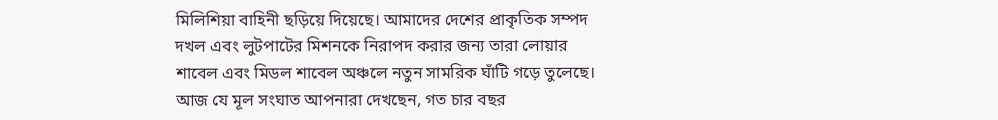মিলিশিয়া বাহিনী ছড়িয়ে দিয়েছে। আমাদের দেশের প্রাকৃতিক সম্পদ দখল এবং লুটপাটের মিশনকে নিরাপদ করার জন্য তারা লোয়ার শাবেল এবং মিডল শাবেল অঞ্চলে নতুন সামরিক ঘাঁটি গড়ে তুলেছে। আজ যে মূল সংঘাত আপনারা দেখছেন, গত চার বছর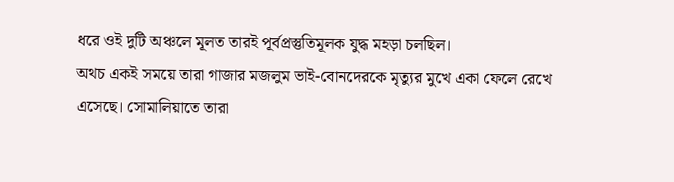ধরে ওই দুটি অঞ্চলে মূলত তারই পূর্বপ্রস্তুতিমূলক যুদ্ধ মহড়া চলছিল।
অথচ একই সময়ে তারা গাজার মজলুম ভাই-বোনদেরকে মৃত্যুর মুখে একা ফেলে রেখে এসেছে। সোমালিয়াতে তারা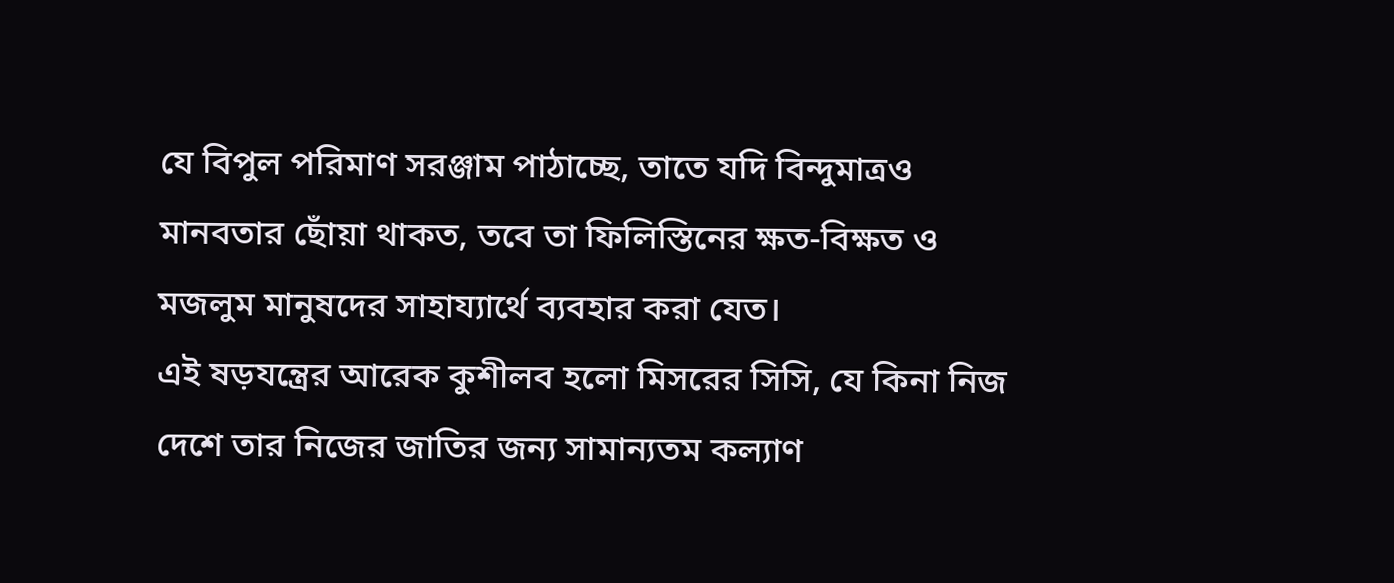যে বিপুল পরিমাণ সরঞ্জাম পাঠাচ্ছে, তাতে যদি বিন্দুমাত্রও মানবতার ছোঁয়া থাকত, তবে তা ফিলিস্তিনের ক্ষত-বিক্ষত ও মজলুম মানুষদের সাহায্যার্থে ব্যবহার করা যেত।
এই ষড়যন্ত্রের আরেক কুশীলব হলো মিসরের সিসি, যে কিনা নিজ দেশে তার নিজের জাতির জন্য সামান্যতম কল্যাণ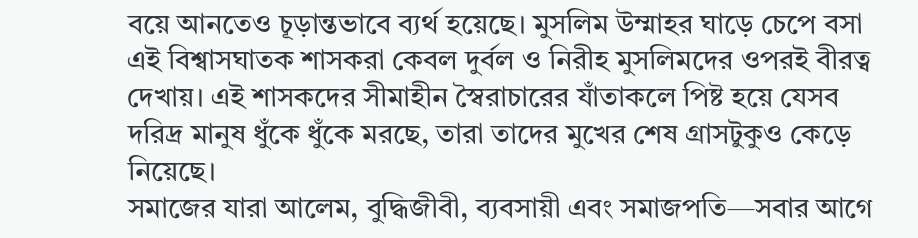বয়ে আনতেও চূড়ান্তভাবে ব্যর্থ হয়েছে। মুসলিম উম্মাহর ঘাড়ে চেপে বসা এই বিশ্বাসঘাতক শাসকরা কেবল দুর্বল ও নিরীহ মুসলিমদের ওপরই বীরত্ব দেখায়। এই শাসকদের সীমাহীন স্বৈরাচারের যাঁতাকলে পিষ্ট হয়ে যেসব দরিদ্র মানুষ ধুঁকে ধুঁকে মরছে, তারা তাদের মুখের শেষ গ্রাসটুকুও কেড়ে নিয়েছে।
সমাজের যারা আলেম, বুদ্ধিজীবী, ব্যবসায়ী এবং সমাজপতি—সবার আগে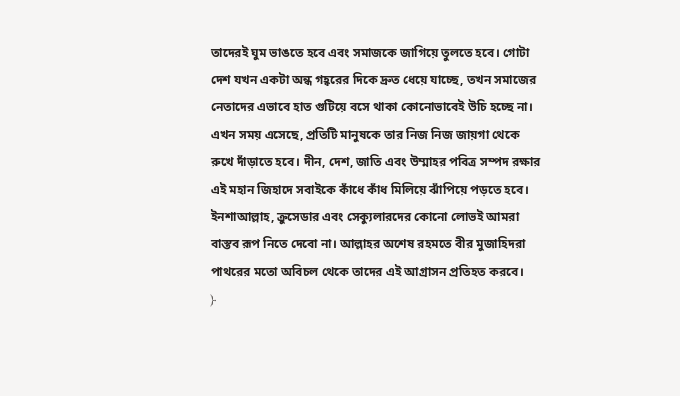তাদেরই ঘুম ভাঙতে হবে এবং সমাজকে জাগিয়ে তুলতে হবে। গোটা দেশ যখন একটা অন্ধ গহ্বরের দিকে দ্রুত ধেয়ে যাচ্ছে, তখন সমাজের নেতাদের এভাবে হাত গুটিয়ে বসে থাকা কোনোভাবেই উচি হচ্ছে না। এখন সময় এসেছে, প্রতিটি মানুষকে তার নিজ নিজ জায়গা থেকে রুখে দাঁড়াতে হবে। দীন, দেশ, জাতি এবং উম্মাহর পবিত্র সম্পদ রক্ষার এই মহান জিহাদে সবাইকে কাঁধে কাঁধ মিলিয়ে ঝাঁপিয়ে পড়তে হবে। ইনশাআল্লাহ, ক্রুসেডার এবং সেক্যুলারদের কোনো লোভই আমরা বাস্তব রূপ নিতে দেবো না। আল্লাহর অশেষ রহমতে বীর মুজাহিদরা পাথরের মতো অবিচল থেকে তাদের এই আগ্রাসন প্রতিহত করবে।
﴿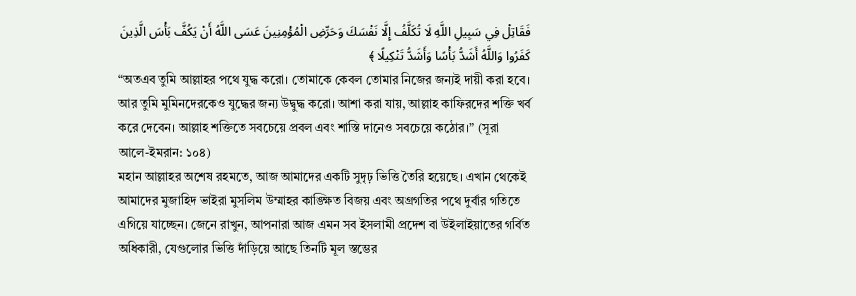فَقَاتِلْ فِي سَبِيلِ اللَّهِ لَا تُكَلَّفُ إِلَّا نَفْسَكَ وَحَرِّضِ الْمُؤْمِنِينَ عَسَى اللَّهُ أَنْ يَكُفَّ بَأْسَ الَّذِينَ كَفَرُوا وَاللَّهُ أَشَدُّ بَأْسًا وَأَشَدُّ تَنْكِيلًا ﴾
“অতএব তুমি আল্লাহর পথে যুদ্ধ করো। তোমাকে কেবল তোমার নিজের জন্যই দায়ী করা হবে। আর তুমি মুমিনদেরকেও যুদ্ধের জন্য উদ্বুদ্ধ করো। আশা করা যায়, আল্লাহ কাফিরদের শক্তি খর্ব করে দেবেন। আল্লাহ শক্তিতে সবচেয়ে প্রবল এবং শাস্তি দানেও সবচেয়ে কঠোর।” (সূরা আলে-ইমরান: ১০৪)
মহান আল্লাহর অশেষ রহমতে, আজ আমাদের একটি সুদৃঢ় ভিত্তি তৈরি হয়েছে। এখান থেকেই আমাদের মুজাহিদ ভাইরা মুসলিম উম্মাহর কাঙ্ক্ষিত বিজয় এবং অগ্রগতির পথে দুর্বার গতিতে এগিয়ে যাচ্ছেন। জেনে রাখুন, আপনারা আজ এমন সব ইসলামী প্রদেশ বা উইলাইয়াতের গর্বিত অধিকারী, যেগুলোর ভিত্তি দাঁড়িয়ে আছে তিনটি মূল স্তম্ভের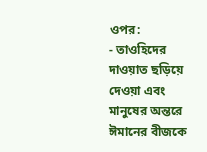ওপর:
- তাওহিদের দাওয়াত ছড়িয়ে দেওয়া এবং মানুষের অন্তরে ঈমানের বীজকে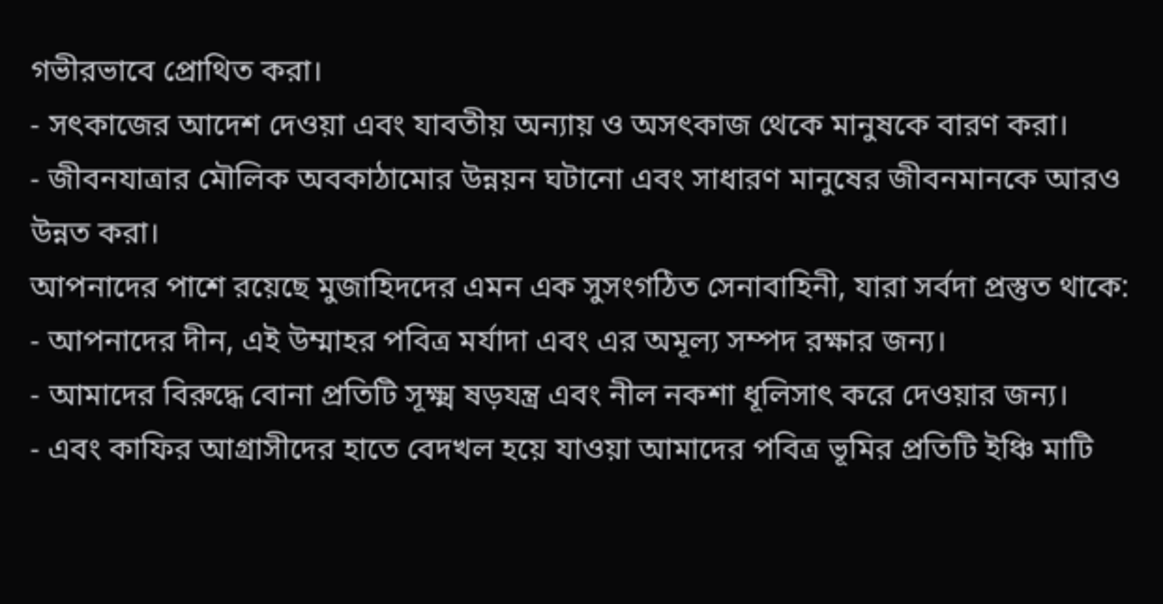গভীরভাবে প্রোথিত করা।
- সৎকাজের আদেশ দেওয়া এবং যাবতীয় অন্যায় ও অসৎকাজ থেকে মানুষকে বারণ করা।
- জীবনযাত্রার মৌলিক অবকাঠামোর উন্নয়ন ঘটানো এবং সাধারণ মানুষের জীবনমানকে আরও উন্নত করা।
আপনাদের পাশে রয়েছে মুজাহিদদের এমন এক সুসংগঠিত সেনাবাহিনী, যারা সর্বদা প্রস্তুত থাকে:
- আপনাদের দীন, এই উম্মাহর পবিত্র মর্যাদা এবং এর অমূল্য সম্পদ রক্ষার জন্য।
- আমাদের বিরুদ্ধে বোনা প্রতিটি সূক্ষ্ম ষড়যন্ত্র এবং নীল নকশা ধূলিসাৎ করে দেওয়ার জন্য।
- এবং কাফির আগ্রাসীদের হাতে বেদখল হয়ে যাওয়া আমাদের পবিত্র ভূমির প্রতিটি ইঞ্চি মাটি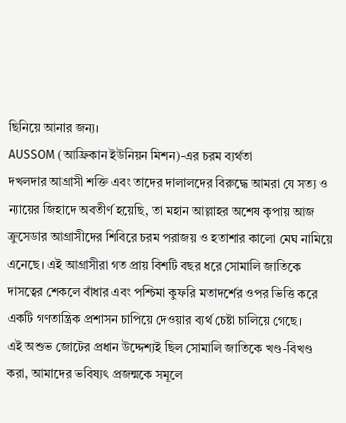ছিনিয়ে আনার জন্য।
AUSSOM (আফ্রিকান ইউনিয়ন মিশন)-এর চরম ব্যর্থতা
দখলদার আগ্রাসী শক্তি এবং তাদের দালালদের বিরুদ্ধে আমরা যে সত্য ও ন্যায়ের জিহাদে অবতীর্ণ হয়েছি, তা মহান আল্লাহর অশেষ কৃপায় আজ ক্রুসেডার আগ্রাসীদের শিবিরে চরম পরাজয় ও হতাশার কালো মেঘ নামিয়ে এনেছে। এই আগ্রাসীরা গত প্রায় বিশটি বছর ধরে সোমালি জাতিকে দাসত্বের শেকলে বাঁধার এবং পশ্চিমা কুফরি মতাদর্শের ওপর ভিত্তি করে একটি গণতান্ত্রিক প্রশাসন চাপিয়ে দেওয়ার ব্যর্থ চেষ্টা চালিয়ে গেছে।
এই অশুভ জোটের প্রধান উদ্দেশ্যই ছিল সোমালি জাতিকে খণ্ড-বিখণ্ড করা, আমাদের ভবিষ্যৎ প্রজন্মকে সমূলে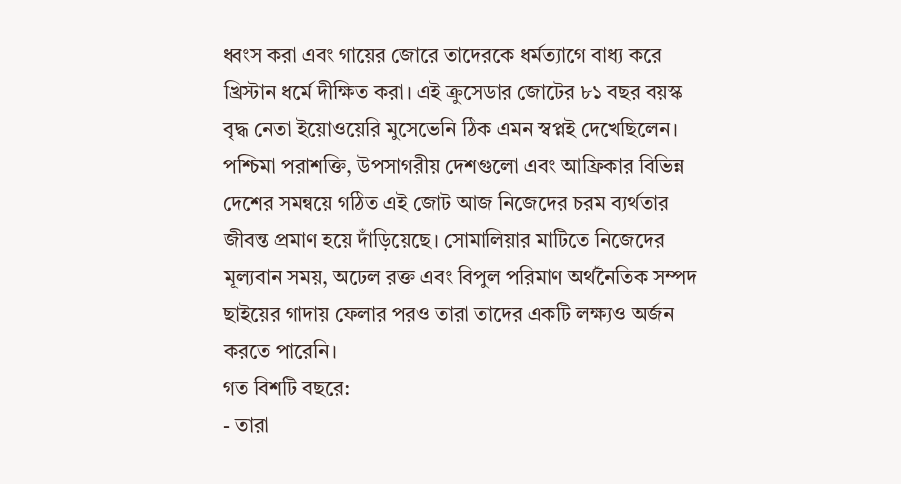ধ্বংস করা এবং গায়ের জোরে তাদেরকে ধর্মত্যাগে বাধ্য করে খ্রিস্টান ধর্মে দীক্ষিত করা। এই ক্রুসেডার জোটের ৮১ বছর বয়স্ক বৃদ্ধ নেতা ইয়োওয়েরি মুসেভেনি ঠিক এমন স্বপ্নই দেখেছিলেন। পশ্চিমা পরাশক্তি, উপসাগরীয় দেশগুলো এবং আফ্রিকার বিভিন্ন দেশের সমন্বয়ে গঠিত এই জোট আজ নিজেদের চরম ব্যর্থতার জীবন্ত প্রমাণ হয়ে দাঁড়িয়েছে। সোমালিয়ার মাটিতে নিজেদের মূল্যবান সময়, অঢেল রক্ত এবং বিপুল পরিমাণ অর্থনৈতিক সম্পদ ছাইয়ের গাদায় ফেলার পরও তারা তাদের একটি লক্ষ্যও অর্জন করতে পারেনি।
গত বিশটি বছরে:
- তারা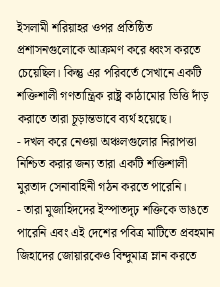ইসলামী শরিয়াহর ওপর প্রতিষ্ঠিত প্রশাসনগুলোকে আক্রমণ করে ধ্বংস করতে চেয়েছিল। কিন্তু এর পরিবর্তে সেখানে একটি শক্তিশালী গণতান্ত্রিক রাষ্ট্র কাঠামোর ভিত্তি দাঁড় করাতে তারা চূড়ান্তভাবে ব্যর্থ হয়েছে।
- দখল করে নেওয়া অঞ্চলগুলোর নিরাপত্তা নিশ্চিত করার জন্য তারা একটি শক্তিশালী মুরতাদ সেনাবাহিনী গঠন করতে পারেনি।
- তারা মুজাহিদদের ইস্পাতদৃঢ় শক্তিকে ভাঙতে পারেনি এবং এই দেশের পবিত্র মাটিতে প্রবহমান জিহাদের জোয়ারকেও বিন্দুমাত্র ম্লান করতে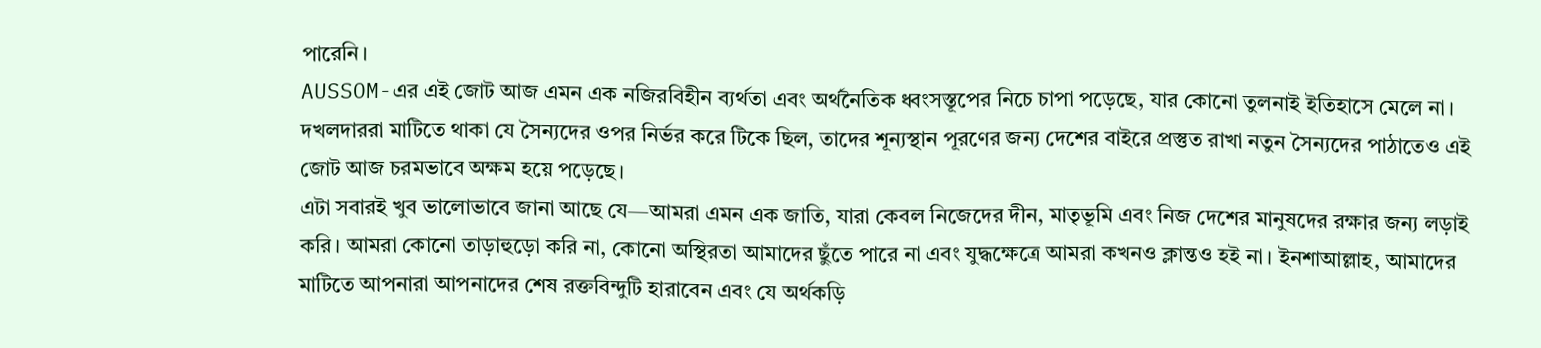পারেনি।
AUSSOM-এর এই জোট আজ এমন এক নজিরবিহীন ব্যর্থতা এবং অর্থনৈতিক ধ্বংসস্তূপের নিচে চাপা পড়েছে, যার কোনো তুলনাই ইতিহাসে মেলে না। দখলদাররা মাটিতে থাকা যে সৈন্যদের ওপর নির্ভর করে টিকে ছিল, তাদের শূন্যস্থান পূরণের জন্য দেশের বাইরে প্রস্তুত রাখা নতুন সৈন্যদের পাঠাতেও এই জোট আজ চরমভাবে অক্ষম হয়ে পড়েছে।
এটা সবারই খুব ভালোভাবে জানা আছে যে—আমরা এমন এক জাতি, যারা কেবল নিজেদের দীন, মাতৃভূমি এবং নিজ দেশের মানুষদের রক্ষার জন্য লড়াই করি। আমরা কোনো তাড়াহুড়ো করি না, কোনো অস্থিরতা আমাদের ছুঁতে পারে না এবং যুদ্ধক্ষেত্রে আমরা কখনও ক্লান্তও হই না। ইনশাআল্লাহ, আমাদের মাটিতে আপনারা আপনাদের শেষ রক্তবিন্দুটি হারাবেন এবং যে অর্থকড়ি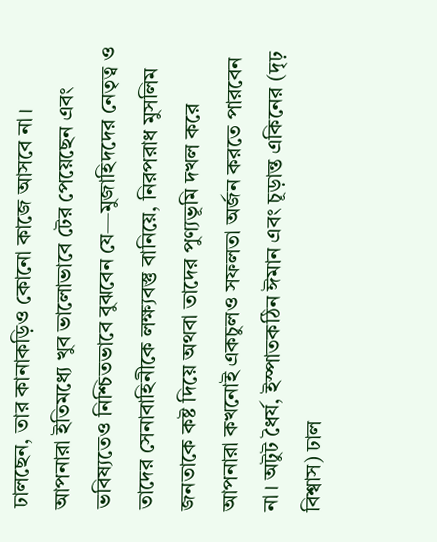ঢালছেন, তার কানাকড়িও কোনো কাজে আসবে না।
আপনারা ইতিমধ্যে খুব ভালোভাবে টের পেয়েছেন এবং ভবিষ্যতেও নিশ্চিতভাবে বুঝবেন যে—মুজাহিদদের নেতৃত্ব ও তাদের সেনাবাহিনীকে লক্ষ্যবস্তু বানিয়ে, নিরপরাধ মুসলিম জনতাকে কষ্ট দিয়ে অথবা তাদের পুণ্যভূমি দখল করে আপনারা কখনোই একচুলও সফলতা অর্জন করতে পারবেন না। অটুট ধৈর্য, ইস্পাতকঠিন ঈমান এবং চূড়ান্ত একিনের (দৃঢ় বিশ্বাস) ঢাল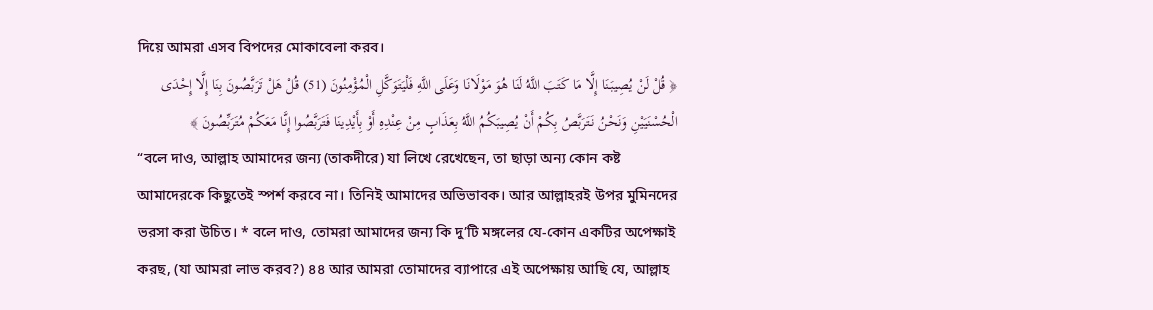দিয়ে আমরা এসব বিপদের মোকাবেলা করব।
﴿ قُلْ لَنْ يُصِيبَنَا إِلَّا مَا كَتَبَ اللَّهُ لَنَا هُوَ مَوْلَانَا وَعَلَى اللَّهِ فَلْيَتَوَكَّلِ الْمُؤْمِنُونَ (51) قُلْ هَلْ تَرَبَّصُونَ بِنَا إِلَّا إِحْدَى الْحُسْنَيَيْنِ وَنَحْنُ نَتَرَبَّصُ بِكُمْ أَنْ يُصِيبَكُمُ اللَّهُ بِعَذَابٍ مِنْ عِنْدِهِ أَوْ بِأَيْدِينَا فَتَرَبَّصُوا إِنَّا مَعَكُمْ مُتَرَبِّصُونَ ﴾
“বলে দাও, আল্লাহ আমাদের জন্য (তাকদীরে) যা লিখে রেখেছেন, তা ছাড়া অন্য কোন কষ্ট আমাদেরকে কিছুতেই স্পর্শ করবে না। তিনিই আমাদের অভিভাবক। আর আল্লাহরই উপর মুমিনদের ভরসা করা উচিত। * বলে দাও, তোমরা আমাদের জন্য কি দু’টি মঙ্গলের যে-কোন একটির অপেক্ষাই করছ, (যা আমরা লাভ করব?) ৪৪ আর আমরা তোমাদের ব্যাপারে এই অপেক্ষায় আছি যে, আল্লাহ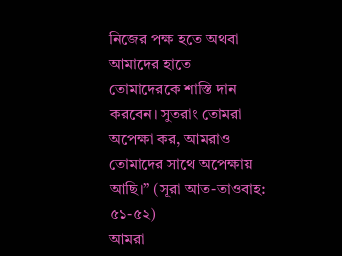নিজের পক্ষ হতে অথবা আমাদের হাতে তোমাদেরকে শাস্তি দান করবেন। সুতরাং তোমরা অপেক্ষা কর, আমরাও তোমাদের সাথে অপেক্ষায় আছি।” (সূরা আত-তাওবাহ: ৫১-৫২)
আমরা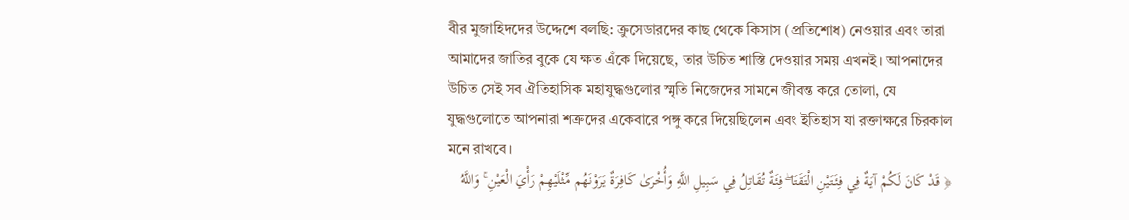বীর মুজাহিদদের উদ্দেশে বলছি: ক্রুসেডারদের কাছ থেকে কিসাস (প্রতিশোধ) নেওয়ার এবং তারা আমাদের জাতির বুকে যে ক্ষত এঁকে দিয়েছে, তার উচিত শাস্তি দেওয়ার সময় এখনই। আপনাদের উচিত সেই সব ঐতিহাসিক মহাযুদ্ধগুলোর স্মৃতি নিজেদের সামনে জীবন্ত করে তোলা, যে যুদ্ধগুলোতে আপনারা শত্রুদের একেবারে পঙ্গু করে দিয়েছিলেন এবং ইতিহাস যা রক্তাক্ষরে চিরকাল মনে রাখবে।
﴿ قَدْ كَانَ لَكُمْ آيَةٌ فِي فِئَتَيْنِ الْتَقَتَا ۖ فِئَةٌ تُقَاتِلُ فِي سَبِيلِ اللَّهِ وَأُخْرَىٰ كَافِرَةٌ يَرَوْنَهُم مِّثْلَيْهِمْ رَأْيَ الْعَيْنِ ۚ وَاللَّهُ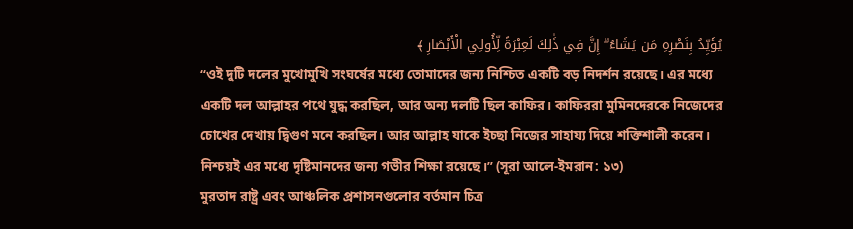يُؤَيِّدُ بِنَصْرِهِ مَن يَشَاءُ ۗ إِنَّ فِي ذَٰلِكَ لَعِبْرَةً لِّأُولِي الْأَبْصَارِ ﴾
“ওই দুটি দলের মুখোমুখি সংঘর্ষের মধ্যে তোমাদের জন্য নিশ্চিত একটি বড় নিদর্শন রয়েছে। এর মধ্যে একটি দল আল্লাহর পথে যুদ্ধ করছিল, আর অন্য দলটি ছিল কাফির। কাফিররা মুমিনদেরকে নিজেদের চোখের দেখায় দ্বিগুণ মনে করছিল। আর আল্লাহ যাকে ইচ্ছা নিজের সাহায্য দিয়ে শক্তিশালী করেন। নিশ্চয়ই এর মধ্যে দৃষ্টিমানদের জন্য গভীর শিক্ষা রয়েছে।” (সূরা আলে-ইমরান: ১৩)
মুরতাদ রাষ্ট্র এবং আঞ্চলিক প্রশাসনগুলোর বর্তমান চিত্র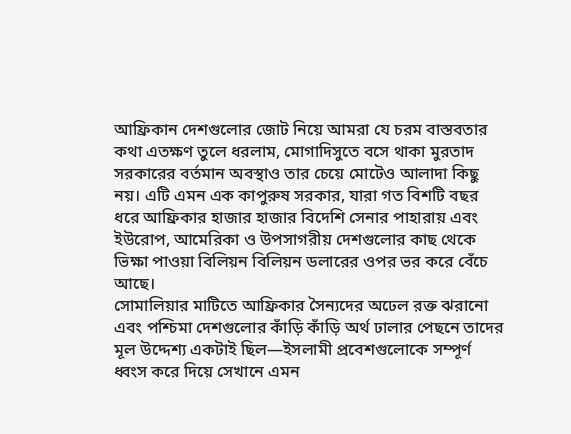আফ্রিকান দেশগুলোর জোট নিয়ে আমরা যে চরম বাস্তবতার কথা এতক্ষণ তুলে ধরলাম, মোগাদিসুতে বসে থাকা মুরতাদ সরকারের বর্তমান অবস্থাও তার চেয়ে মোটেও আলাদা কিছু নয়। এটি এমন এক কাপুরুষ সরকার, যারা গত বিশটি বছর ধরে আফ্রিকার হাজার হাজার বিদেশি সেনার পাহারায় এবং ইউরোপ, আমেরিকা ও উপসাগরীয় দেশগুলোর কাছ থেকে ভিক্ষা পাওয়া বিলিয়ন বিলিয়ন ডলারের ওপর ভর করে বেঁচে আছে।
সোমালিয়ার মাটিতে আফ্রিকার সৈন্যদের অঢেল রক্ত ঝরানো এবং পশ্চিমা দেশগুলোর কাঁড়ি কাঁড়ি অর্থ ঢালার পেছনে তাদের মূল উদ্দেশ্য একটাই ছিল—ইসলামী প্রবেশগুলোকে সম্পূর্ণ ধ্বংস করে দিয়ে সেখানে এমন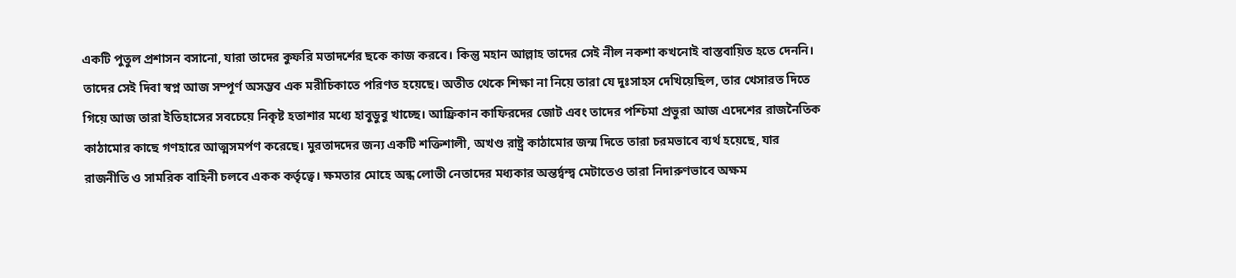একটি পুতুল প্রশাসন বসানো, যারা তাদের কুফরি মতাদর্শের ছকে কাজ করবে। কিন্তু মহান আল্লাহ তাদের সেই নীল নকশা কখনোই বাস্তবায়িত হতে দেননি।
তাদের সেই দিবা স্বপ্ন আজ সম্পূর্ণ অসম্ভব এক মরীচিকাতে পরিণত হয়েছে। অতীত থেকে শিক্ষা না নিয়ে তারা যে দুঃসাহস দেখিয়েছিল, তার খেসারত দিতে গিয়ে আজ তারা ইতিহাসের সবচেয়ে নিকৃষ্ট হতাশার মধ্যে হাবুডুবু খাচ্ছে। আফ্রিকান কাফিরদের জোট এবং তাদের পশ্চিমা প্রভুরা আজ এদেশের রাজনৈতিক কাঠামোর কাছে গণহারে আত্মসমর্পণ করেছে। মুরতাদদের জন্য একটি শক্তিশালী, অখণ্ড রাষ্ট্র কাঠামোর জন্ম দিতে তারা চরমভাবে ব্যর্থ হয়েছে, যার রাজনীতি ও সামরিক বাহিনী চলবে একক কর্তৃত্বে। ক্ষমতার মোহে অন্ধ লোভী নেতাদের মধ্যকার অন্তর্দ্বন্দ্ব মেটাতেও তারা নিদারুণভাবে অক্ষম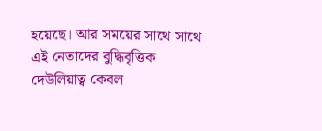হয়েছে। আর সময়ের সাথে সাথে এই নেতাদের বুদ্ধিবৃত্তিক দেউলিয়াত্ব কেবল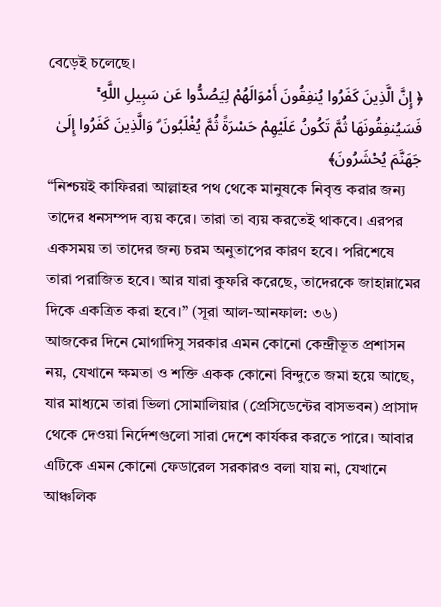বেড়েই চলেছে।
﴿ إِنَّ الَّذِينَ كَفَرُوا يُنفِقُونَ أَمْوَالَهُمْ لِيَصُدُّوا عَن سَبِيلِ اللَّهِ ۚ فَسَيُنفِقُونَهَا ثُمَّ تَكُونُ عَلَيْهِمْ حَسْرَةً ثُمَّ يُغْلَبُونَ ۗ وَالَّذِينَ كَفَرُوا إِلَىٰ جَهَنَّمَ يُحْشَرُونَ﴾
“নিশ্চয়ই কাফিররা আল্লাহর পথ থেকে মানুষকে নিবৃত্ত করার জন্য তাদের ধনসম্পদ ব্যয় করে। তারা তা ব্যয় করতেই থাকবে। এরপর একসময় তা তাদের জন্য চরম অনুতাপের কারণ হবে। পরিশেষে তারা পরাজিত হবে। আর যারা কুফরি করেছে, তাদেরকে জাহান্নামের দিকে একত্রিত করা হবে।” (সূরা আল-আনফাল: ৩৬)
আজকের দিনে মোগাদিসু সরকার এমন কোনো কেন্দ্রীভূত প্রশাসন নয়, যেখানে ক্ষমতা ও শক্তি একক কোনো বিন্দুতে জমা হয়ে আছে, যার মাধ্যমে তারা ভিলা সোমালিয়ার (প্রেসিডেন্টের বাসভবন) প্রাসাদ থেকে দেওয়া নির্দেশগুলো সারা দেশে কার্যকর করতে পারে। আবার এটিকে এমন কোনো ফেডারেল সরকারও বলা যায় না, যেখানে আঞ্চলিক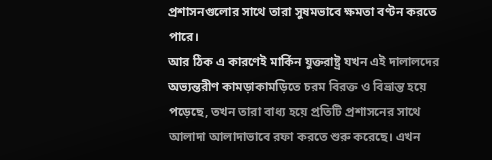প্রশাসনগুলোর সাথে তারা সুষমভাবে ক্ষমতা বণ্টন করতে পারে।
আর ঠিক এ কারণেই মার্কিন যুক্তরাষ্ট্র যখন এই দালালদের অভ্যন্তরীণ কামড়াকামড়িতে চরম বিরক্ত ও বিভ্রান্ত হয়ে পড়েছে, তখন তারা বাধ্য হয়ে প্রতিটি প্রশাসনের সাথে আলাদা আলাদাভাবে রফা করতে শুরু করেছে। এখন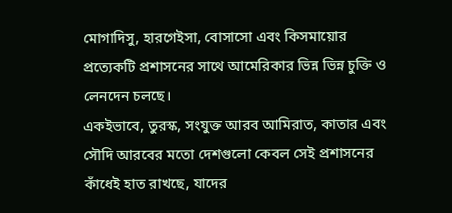মোগাদিসু, হারগেইসা, বোসাসো এবং কিসমায়োর প্রত্যেকটি প্রশাসনের সাথে আমেরিকার ভিন্ন ভিন্ন চুক্তি ও লেনদেন চলছে।
একইভাবে, তুরস্ক, সংযুক্ত আরব আমিরাত, কাতার এবং সৌদি আরবের মতো দেশগুলো কেবল সেই প্রশাসনের কাঁধেই হাত রাখছে, যাদের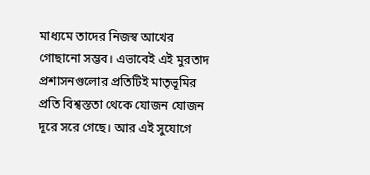মাধ্যমে তাদের নিজস্ব আখের গোছানো সম্ভব। এভাবেই এই মুরতাদ প্রশাসনগুলোর প্রতিটিই মাতৃভূমির প্রতি বিশ্বস্ততা থেকে যোজন যোজন দূরে সরে গেছে। আর এই সুযোগে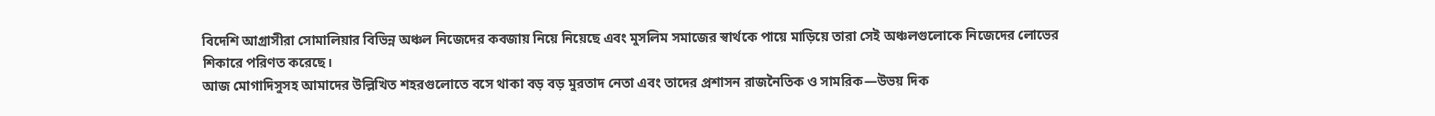বিদেশি আগ্রাসীরা সোমালিয়ার বিভিন্ন অঞ্চল নিজেদের কবজায় নিয়ে নিয়েছে এবং মুসলিম সমাজের স্বার্থকে পায়ে মাড়িয়ে তারা সেই অঞ্চলগুলোকে নিজেদের লোভের শিকারে পরিণত করেছে।
আজ মোগাদিসুসহ আমাদের উল্লিখিত শহরগুলোতে বসে থাকা বড় বড় মুরতাদ নেতা এবং তাদের প্রশাসন রাজনৈতিক ও সামরিক—উভয় দিক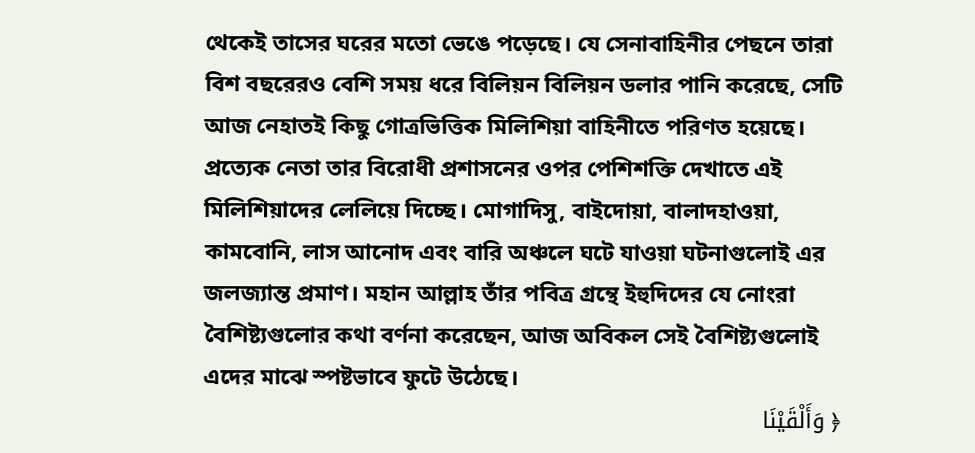থেকেই তাসের ঘরের মতো ভেঙে পড়েছে। যে সেনাবাহিনীর পেছনে তারা বিশ বছরেরও বেশি সময় ধরে বিলিয়ন বিলিয়ন ডলার পানি করেছে, সেটি আজ নেহাতই কিছু গোত্রভিত্তিক মিলিশিয়া বাহিনীতে পরিণত হয়েছে। প্রত্যেক নেতা তার বিরোধী প্রশাসনের ওপর পেশিশক্তি দেখাতে এই মিলিশিয়াদের লেলিয়ে দিচ্ছে। মোগাদিসু, বাইদোয়া, বালাদহাওয়া, কামবোনি, লাস আনোদ এবং বারি অঞ্চলে ঘটে যাওয়া ঘটনাগুলোই এর জলজ্যান্ত প্রমাণ। মহান আল্লাহ তাঁর পবিত্র গ্রন্থে ইহুদিদের যে নোংরা বৈশিষ্ট্যগুলোর কথা বর্ণনা করেছেন, আজ অবিকল সেই বৈশিষ্ট্যগুলোই এদের মাঝে স্পষ্টভাবে ফুটে উঠেছে।
﴿ وَأَلْقَيْنَا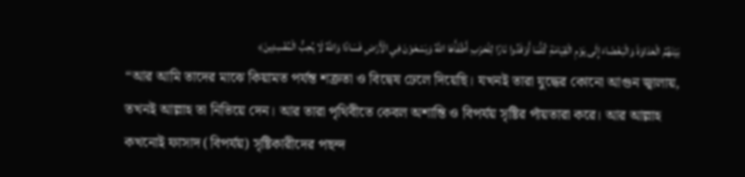بَيْنَهُمُ الْعَدَاوَةَ وَالْبَغْضَاءَ إِلَى يَوْمِ الْقِيَامَةِ كُلَّمَا أَوْقَدُوا نَارًا لِلْحَرْبِ أَطْفَأَهَا اللَّهُ وَيَسْعَوْنَ فِي الْأَرْضِ فَسَادًا وَاللَّهُ لَا يُحِبُّ الْمُفْسِدِينَ﴾
“আর আমি তাদের মাঝে কিয়ামত পর্যন্ত শত্রুতা ও বিদ্বেষ ঢেলে দিয়েছি। যখনই তারা যুদ্ধের কোনো আগুন জ্বালায়, তখনই আল্লাহ তা নিভিয়ে দেন। আর তারা পৃথিবীতে কেবল অশান্তি ও বিপর্যয় সৃষ্টির পাঁয়তারা করে। আর আল্লাহ কখনোই ফাসাদ (বিপর্যয়) সৃষ্টিকারীদের পছন্দ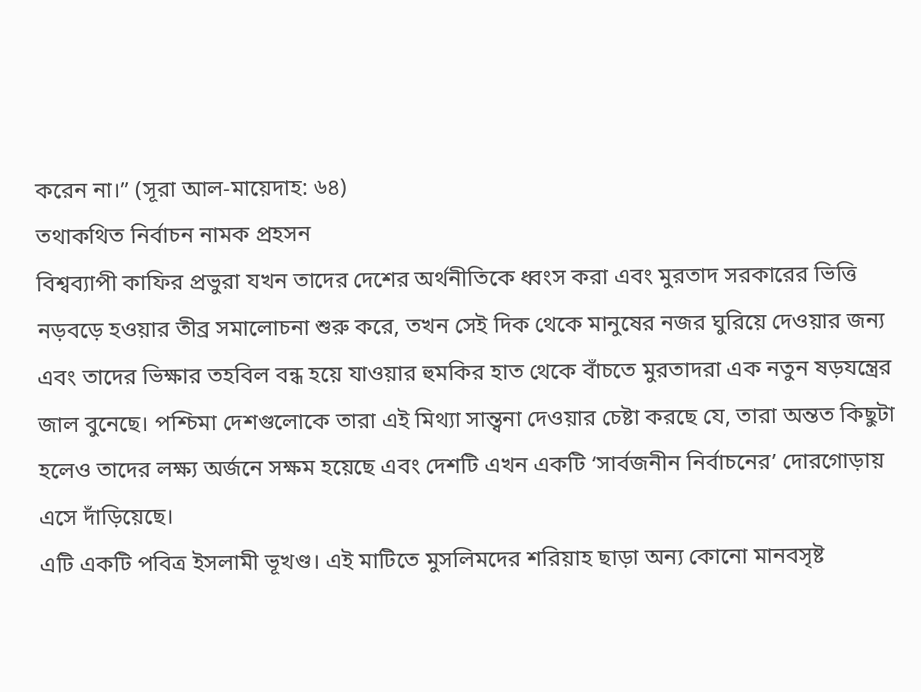করেন না।” (সূরা আল-মায়েদাহ: ৬৪)
তথাকথিত নির্বাচন নামক প্রহসন
বিশ্বব্যাপী কাফির প্রভুরা যখন তাদের দেশের অর্থনীতিকে ধ্বংস করা এবং মুরতাদ সরকারের ভিত্তি নড়বড়ে হওয়ার তীব্র সমালোচনা শুরু করে, তখন সেই দিক থেকে মানুষের নজর ঘুরিয়ে দেওয়ার জন্য এবং তাদের ভিক্ষার তহবিল বন্ধ হয়ে যাওয়ার হুমকির হাত থেকে বাঁচতে মুরতাদরা এক নতুন ষড়যন্ত্রের জাল বুনেছে। পশ্চিমা দেশগুলোকে তারা এই মিথ্যা সান্ত্বনা দেওয়ার চেষ্টা করছে যে, তারা অন্তত কিছুটা হলেও তাদের লক্ষ্য অর্জনে সক্ষম হয়েছে এবং দেশটি এখন একটি ‘সার্বজনীন নির্বাচনের’ দোরগোড়ায় এসে দাঁড়িয়েছে।
এটি একটি পবিত্র ইসলামী ভূখণ্ড। এই মাটিতে মুসলিমদের শরিয়াহ ছাড়া অন্য কোনো মানবসৃষ্ট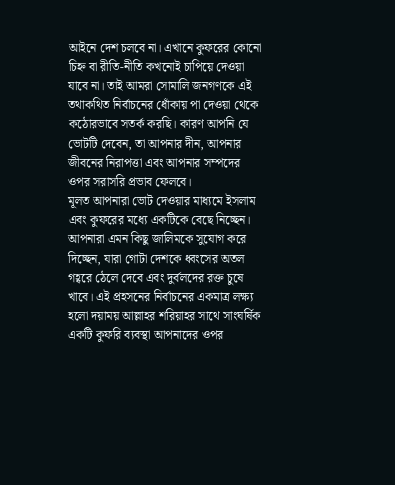আইনে দেশ চলবে না। এখানে কুফরের কোনো চিহ্ন বা রীতি-নীতি কখনোই চাপিয়ে দেওয়া যাবে না। তাই আমরা সোমালি জনগণকে এই তথাকথিত নির্বাচনের ধোঁকায় পা দেওয়া থেকে কঠোরভাবে সতর্ক করছি। কারণ আপনি যে ভোটটি দেবেন, তা আপনার দীন, আপনার জীবনের নিরাপত্তা এবং আপনার সম্পদের ওপর সরাসরি প্রভাব ফেলবে।
মূলত আপনারা ভোট দেওয়ার মাধ্যমে ইসলাম এবং কুফরের মধ্যে একটিকে বেছে নিচ্ছেন। আপনারা এমন কিছু জালিমকে সুযোগ করে দিচ্ছেন, যারা গোটা দেশকে ধ্বংসের অতল গহ্বরে ঠেলে দেবে এবং দুর্বলদের রক্ত চুষে খাবে। এই প্রহসনের নির্বাচনের একমাত্র লক্ষ্য হলো দয়াময় আল্লাহর শরিয়াহর সাথে সাংঘর্ষিক একটি কুফরি ব্যবস্থা আপনাদের ওপর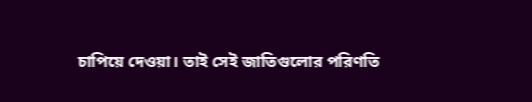চাপিয়ে দেওয়া। তাই সেই জাতিগুলোর পরিণতি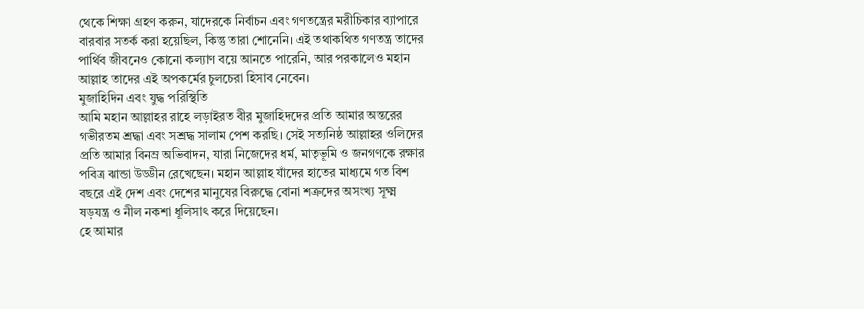থেকে শিক্ষা গ্রহণ করুন, যাদেরকে নির্বাচন এবং গণতন্ত্রের মরীচিকার ব্যাপারে বারবার সতর্ক করা হয়েছিল, কিন্তু তারা শোনেনি। এই তথাকথিত গণতন্ত্র তাদের পার্থিব জীবনেও কোনো কল্যাণ বয়ে আনতে পারেনি, আর পরকালেও মহান আল্লাহ তাদের এই অপকর্মের চুলচেরা হিসাব নেবেন।
মুজাহিদিন এবং যুদ্ধ পরিস্থিতি
আমি মহান আল্লাহর রাহে লড়াইরত বীর মুজাহিদদের প্রতি আমার অন্তরের গভীরতম শ্রদ্ধা এবং সশ্রদ্ধ সালাম পেশ করছি। সেই সত্যনিষ্ঠ আল্লাহর ওলিদের প্রতি আমার বিনম্র অভিবাদন, যারা নিজেদের ধর্ম, মাতৃভূমি ও জনগণকে রক্ষার পবিত্র ঝান্ডা উড্ডীন রেখেছেন। মহান আল্লাহ যাঁদের হাতের মাধ্যমে গত বিশ বছরে এই দেশ এবং দেশের মানুষের বিরুদ্ধে বোনা শত্রুদের অসংখ্য সূক্ষ্ম ষড়যন্ত্র ও নীল নকশা ধূলিসাৎ করে দিয়েছেন।
হে আমার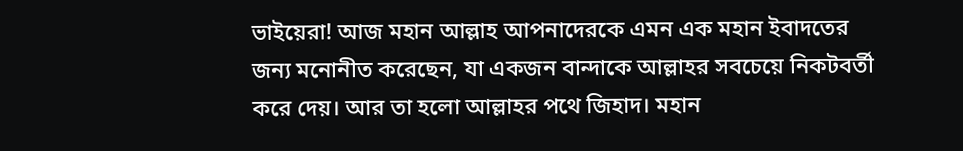ভাইয়েরা! আজ মহান আল্লাহ আপনাদেরকে এমন এক মহান ইবাদতের জন্য মনোনীত করেছেন, যা একজন বান্দাকে আল্লাহর সবচেয়ে নিকটবর্তী করে দেয়। আর তা হলো আল্লাহর পথে জিহাদ। মহান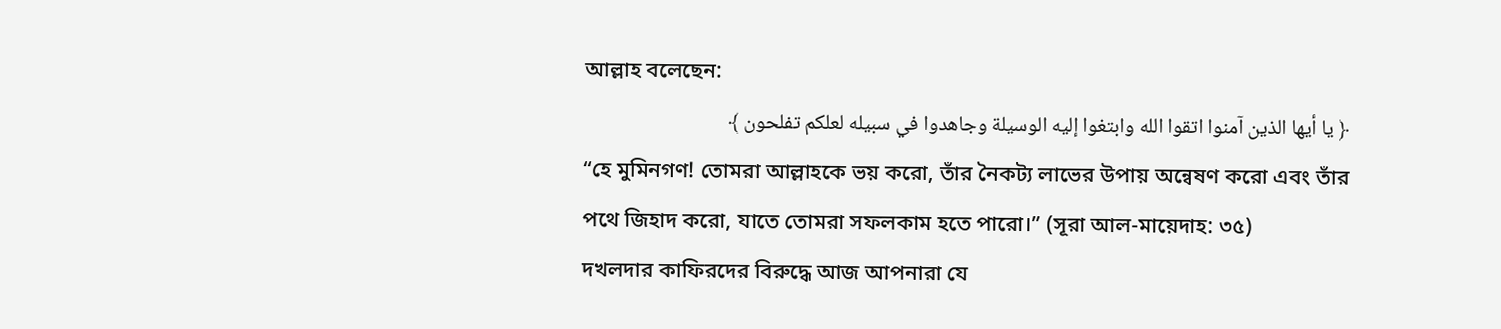আল্লাহ বলেছেন:
﴿ يا أيها الذين آمنوا اتقوا الله وابتغوا إليه الوسيلة وجاهدوا في سبيله لعلكم تفلحون ﴾
“হে মুমিনগণ! তোমরা আল্লাহকে ভয় করো, তাঁর নৈকট্য লাভের উপায় অন্বেষণ করো এবং তাঁর পথে জিহাদ করো, যাতে তোমরা সফলকাম হতে পারো।” (সূরা আল-মায়েদাহ: ৩৫)
দখলদার কাফিরদের বিরুদ্ধে আজ আপনারা যে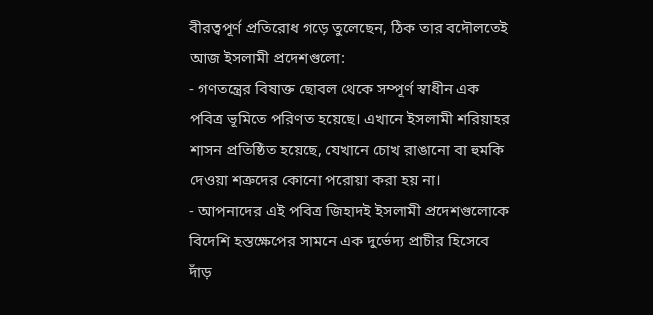বীরত্বপূর্ণ প্রতিরোধ গড়ে তুলেছেন, ঠিক তার বদৌলতেই আজ ইসলামী প্রদেশগুলো:
- গণতন্ত্রের বিষাক্ত ছোবল থেকে সম্পূর্ণ স্বাধীন এক পবিত্র ভূমিতে পরিণত হয়েছে। এখানে ইসলামী শরিয়াহর শাসন প্রতিষ্ঠিত হয়েছে, যেখানে চোখ রাঙানো বা হুমকি দেওয়া শত্রুদের কোনো পরোয়া করা হয় না।
- আপনাদের এই পবিত্র জিহাদই ইসলামী প্রদেশগুলোকে বিদেশি হস্তক্ষেপের সামনে এক দুর্ভেদ্য প্রাচীর হিসেবে দাঁড়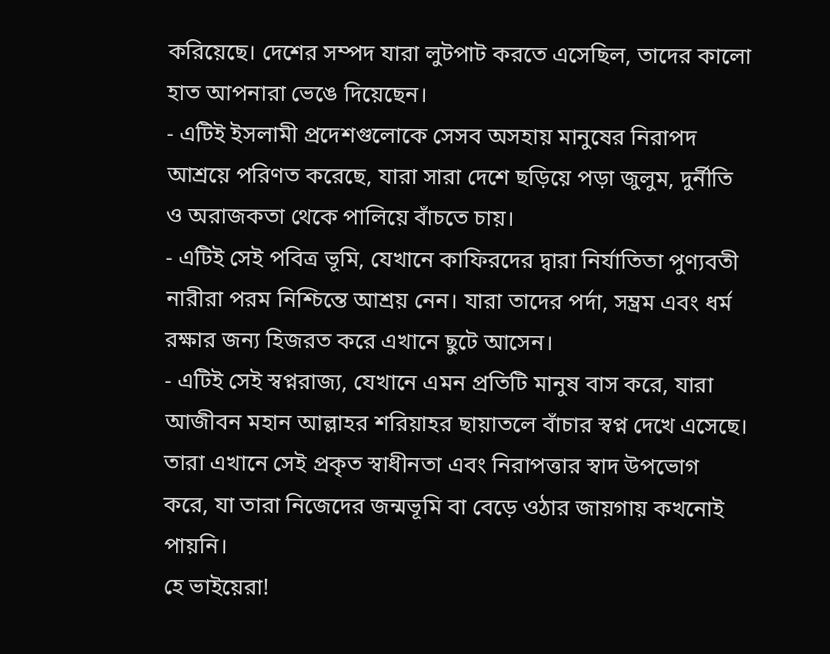করিয়েছে। দেশের সম্পদ যারা লুটপাট করতে এসেছিল, তাদের কালো হাত আপনারা ভেঙে দিয়েছেন।
- এটিই ইসলামী প্রদেশগুলোকে সেসব অসহায় মানুষের নিরাপদ আশ্রয়ে পরিণত করেছে, যারা সারা দেশে ছড়িয়ে পড়া জুলুম, দুর্নীতি ও অরাজকতা থেকে পালিয়ে বাঁচতে চায়।
- এটিই সেই পবিত্র ভূমি, যেখানে কাফিরদের দ্বারা নির্যাতিতা পুণ্যবতী নারীরা পরম নিশ্চিন্তে আশ্রয় নেন। যারা তাদের পর্দা, সম্ভ্রম এবং ধর্ম রক্ষার জন্য হিজরত করে এখানে ছুটে আসেন।
- এটিই সেই স্বপ্নরাজ্য, যেখানে এমন প্রতিটি মানুষ বাস করে, যারা আজীবন মহান আল্লাহর শরিয়াহর ছায়াতলে বাঁচার স্বপ্ন দেখে এসেছে। তারা এখানে সেই প্রকৃত স্বাধীনতা এবং নিরাপত্তার স্বাদ উপভোগ করে, যা তারা নিজেদের জন্মভূমি বা বেড়ে ওঠার জায়গায় কখনোই পায়নি।
হে ভাইয়েরা!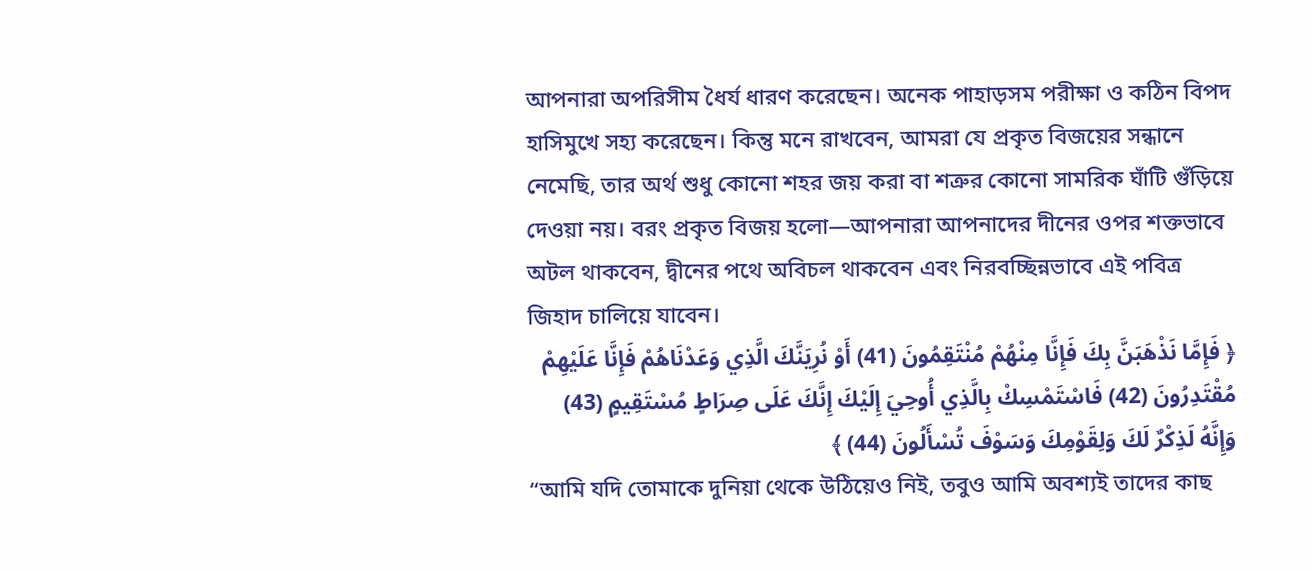আপনারা অপরিসীম ধৈর্য ধারণ করেছেন। অনেক পাহাড়সম পরীক্ষা ও কঠিন বিপদ হাসিমুখে সহ্য করেছেন। কিন্তু মনে রাখবেন, আমরা যে প্রকৃত বিজয়ের সন্ধানে নেমেছি, তার অর্থ শুধু কোনো শহর জয় করা বা শত্রুর কোনো সামরিক ঘাঁটি গুঁড়িয়ে দেওয়া নয়। বরং প্রকৃত বিজয় হলো—আপনারা আপনাদের দীনের ওপর শক্তভাবে অটল থাকবেন, দ্বীনের পথে অবিচল থাকবেন এবং নিরবচ্ছিন্নভাবে এই পবিত্র জিহাদ চালিয়ে যাবেন।
﴿ فَإِمَّا نَذْهَبَنَّ بِكَ فَإِنَّا مِنْهُمْ مُنْتَقِمُونَ (41) أَوْ نُرِيَنَّكَ الَّذِي وَعَدْنَاهُمْ فَإِنَّا عَلَيْهِمْ مُقْتَدِرُونَ (42) فَاسْتَمْسِكْ بِالَّذِي أُوحِيَ إِلَيْكَ إِنَّكَ عَلَى صِرَاطٍ مُسْتَقِيمٍ (43) وَإِنَّهُ لَذِكْرٌ لَكَ وَلِقَوْمِكَ وَسَوْفَ تُسْأَلُونَ (44) ﴾
“আমি যদি তোমাকে দুনিয়া থেকে উঠিয়েও নিই, তবুও আমি অবশ্যই তাদের কাছ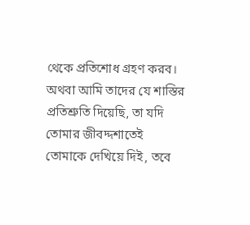থেকে প্রতিশোধ গ্রহণ করব। অথবা আমি তাদের যে শাস্তির প্রতিশ্রুতি দিয়েছি, তা যদি তোমার জীবদ্দশাতেই তোমাকে দেখিয়ে দিই, তবে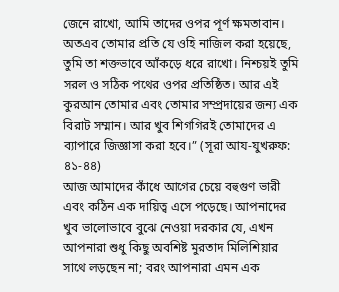জেনে রাখো, আমি তাদের ওপর পূর্ণ ক্ষমতাবান। অতএব তোমার প্রতি যে ওহি নাজিল করা হয়েছে, তুমি তা শক্তভাবে আঁকড়ে ধরে রাখো। নিশ্চয়ই তুমি সরল ও সঠিক পথের ওপর প্রতিষ্ঠিত। আর এই কুরআন তোমার এবং তোমার সম্প্রদায়ের জন্য এক বিরাট সম্মান। আর খুব শিগগিরই তোমাদের এ ব্যাপারে জিজ্ঞাসা করা হবে।” (সূরা আয-যুখরুফ: ৪১-৪৪)
আজ আমাদের কাঁধে আগের চেয়ে বহুগুণ ভারী এবং কঠিন এক দায়িত্ব এসে পড়েছে। আপনাদের খুব ভালোভাবে বুঝে নেওয়া দরকার যে, এখন আপনারা শুধু কিছু অবশিষ্ট মুরতাদ মিলিশিয়ার সাথে লড়ছেন না; বরং আপনারা এমন এক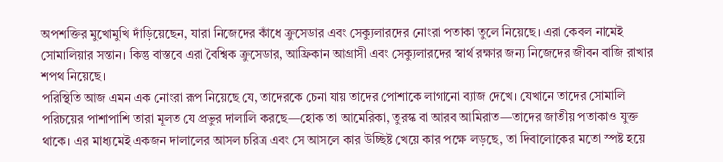অপশক্তির মুখোমুখি দাঁড়িয়েছেন, যারা নিজেদের কাঁধে ক্রুসেডার এবং সেক্যুলারদের নোংরা পতাকা তুলে নিয়েছে। এরা কেবল নামেই সোমালিয়ার সন্তান। কিন্তু বাস্তবে এরা বৈশ্বিক ক্রুসেডার, আফ্রিকান আগ্রাসী এবং সেক্যুলারদের স্বার্থ রক্ষার জন্য নিজেদের জীবন বাজি রাখার শপথ নিয়েছে।
পরিস্থিতি আজ এমন এক নোংরা রূপ নিয়েছে যে, তাদেরকে চেনা যায় তাদের পোশাকে লাগানো ব্যাজ দেখে। যেখানে তাদের সোমালি পরিচয়ের পাশাপাশি তারা মূলত যে প্রভুর দালালি করছে—হোক তা আমেরিকা, তুরস্ক বা আরব আমিরাত—তাদের জাতীয় পতাকাও যুক্ত থাকে। এর মাধ্যমেই একজন দালালের আসল চরিত্র এবং সে আসলে কার উচ্ছিষ্ট খেয়ে কার পক্ষে লড়ছে, তা দিবালোকের মতো স্পষ্ট হয়ে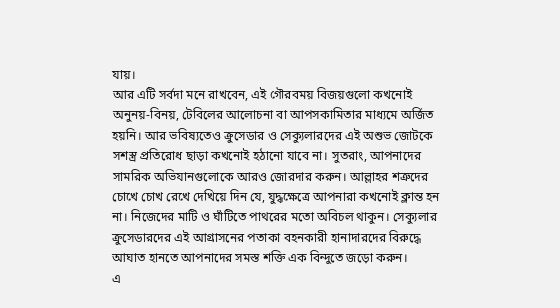যায়।
আর এটি সর্বদা মনে রাখবেন, এই গৌরবময় বিজয়গুলো কখনোই অনুনয়-বিনয়, টেবিলের আলোচনা বা আপসকামিতার মাধ্যমে অর্জিত হয়নি। আর ভবিষ্যতেও ক্রুসেডার ও সেক্যুলারদের এই অশুভ জোটকে সশস্ত্র প্রতিরোধ ছাড়া কখনোই হঠানো যাবে না। সুতরাং, আপনাদের সামরিক অভিযানগুলোকে আরও জোরদার করুন। আল্লাহর শত্রুদের চোখে চোখ রেখে দেখিয়ে দিন যে, যুদ্ধক্ষেত্রে আপনারা কখনোই ক্লান্ত হন না। নিজেদের মাটি ও ঘাঁটিতে পাথরের মতো অবিচল থাকুন। সেক্যুলার ক্রুসেডারদের এই আগ্রাসনের পতাকা বহনকারী হানাদারদের বিরুদ্ধে আঘাত হানতে আপনাদের সমস্ত শক্তি এক বিন্দুতে জড়ো করুন।
এ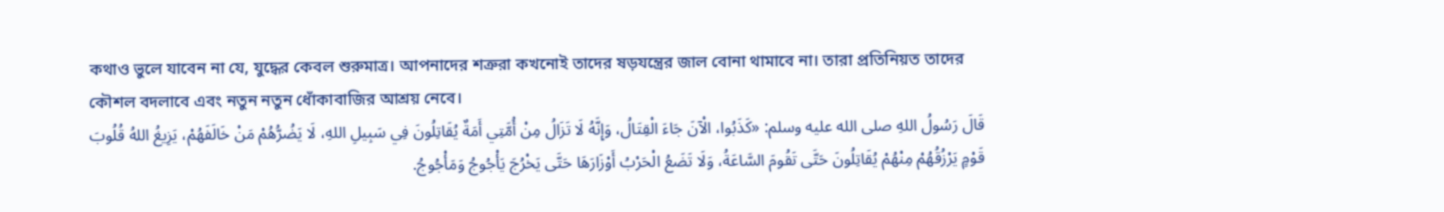কথাও ভুলে যাবেন না যে, যুদ্ধের কেবল শুরুমাত্র। আপনাদের শত্রুরা কখনোই তাদের ষড়যন্ত্রের জাল বোনা থামাবে না। তারা প্রতিনিয়ত তাদের কৌশল বদলাবে এবং নতুন নতুন ধোঁকাবাজির আশ্রয় নেবে।
قَالَ رَسُولُ اللهِ صلى الله عليه وسلم: «كَذَبُوا، الْآنَ جَاءَ الْقِتَالُ، وَإِنَّهُ لَا تَزَالُ مِنْ أُمَّتِي أَمَةٌ يُقَاتِلُونَ فِي سَبِيلِ اللهِ، لَا يَضُرُّهُمْ مَنْ خَالَفَهُمْ، يَزِيغُ اللهُ قُلُوبَ قَوْمٍ يَرْزُقُهُمْ مِنْهُمْ يُقَاتِلُونَ حَتَّى تَقُومَ السَّاعَةُ، وَلَا تَضَعُ الْحَرْبُ أَوْزَارَهَا حَتَّى يَخْرُجَ يَأْجُوجُ وَمَأْجُوجُ.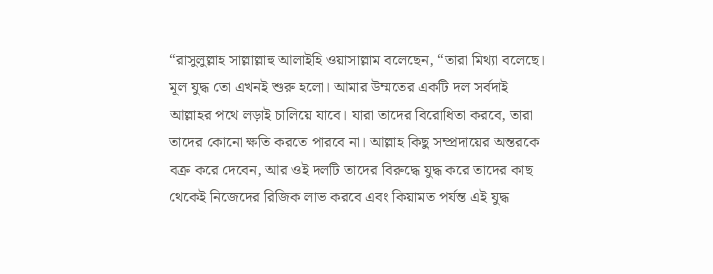“রাসুলুল্লাহ সাল্লাল্লাহু আলাইহি ওয়াসাল্লাম বলেছেন, “তারা মিথ্যা বলেছে। মূল যুদ্ধ তো এখনই শুরু হলো। আমার উম্মতের একটি দল সর্বদাই আল্লাহর পথে লড়াই চালিয়ে যাবে। যারা তাদের বিরোধিতা করবে, তারা তাদের কোনো ক্ষতি করতে পারবে না। আল্লাহ কিছু সম্প্রদায়ের অন্তরকে বক্র করে দেবেন, আর ওই দলটি তাদের বিরুদ্ধে যুদ্ধ করে তাদের কাছ থেকেই নিজেদের রিজিক লাভ করবে এবং কিয়ামত পর্যন্ত এই যুদ্ধ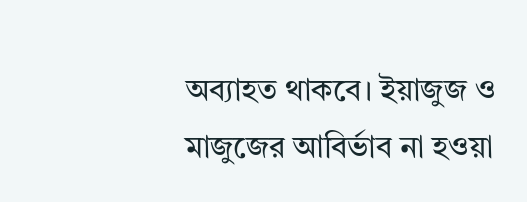অব্যাহত থাকবে। ইয়াজুজ ও মাজুজের আবির্ভাব না হওয়া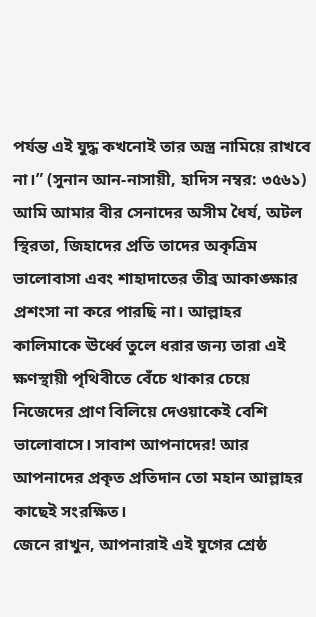পর্যন্ত এই যুদ্ধ কখনোই তার অস্ত্র নামিয়ে রাখবে না।” (সুনান আন-নাসায়ী, হাদিস নম্বর: ৩৫৬১)
আমি আমার বীর সেনাদের অসীম ধৈর্য, অটল স্থিরতা, জিহাদের প্রতি তাদের অকৃত্রিম ভালোবাসা এবং শাহাদাতের তীব্র আকাঙ্ক্ষার প্রশংসা না করে পারছি না। আল্লাহর কালিমাকে ঊর্ধ্বে তুলে ধরার জন্য তারা এই ক্ষণস্থায়ী পৃথিবীতে বেঁচে থাকার চেয়ে নিজেদের প্রাণ বিলিয়ে দেওয়াকেই বেশি ভালোবাসে। সাবাশ আপনাদের! আর আপনাদের প্রকৃত প্রতিদান তো মহান আল্লাহর কাছেই সংরক্ষিত।
জেনে রাখুন, আপনারাই এই যুগের শ্রেষ্ঠ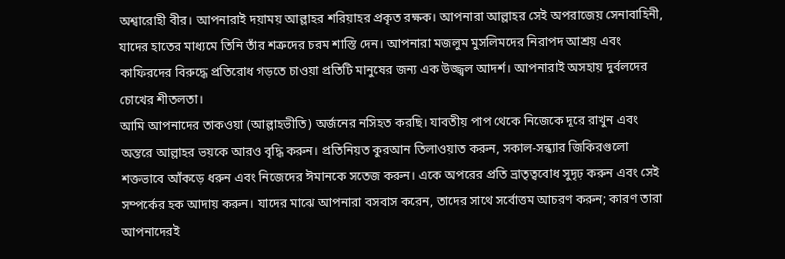অশ্বারোহী বীর। আপনারাই দয়াময় আল্লাহর শরিয়াহর প্রকৃত রক্ষক। আপনারা আল্লাহর সেই অপরাজেয় সেনাবাহিনী, যাদের হাতের মাধ্যমে তিনি তাঁর শত্রুদের চরম শাস্তি দেন। আপনারা মজলুম মুসলিমদের নিরাপদ আশ্রয় এবং কাফিরদের বিরুদ্ধে প্রতিরোধ গড়তে চাওয়া প্রতিটি মানুষের জন্য এক উজ্জ্বল আদর্শ। আপনারাই অসহায় দুর্বলদের চোখের শীতলতা।
আমি আপনাদের তাকওয়া (আল্লাহভীতি) অর্জনের নসিহত করছি। যাবতীয় পাপ থেকে নিজেকে দূরে রাখুন এবং অন্তরে আল্লাহর ভয়কে আরও বৃদ্ধি করুন। প্রতিনিয়ত কুরআন তিলাওয়াত করুন, সকাল-সন্ধ্যার জিকিরগুলো শক্তভাবে আঁকড়ে ধরুন এবং নিজেদের ঈমানকে সতেজ করুন। একে অপরের প্রতি ভ্রাতৃত্ববোধ সুদৃঢ় করুন এবং সেই সম্পর্কের হক আদায় করুন। যাদের মাঝে আপনারা বসবাস করেন, তাদের সাথে সর্বোত্তম আচরণ করুন; কারণ তারা আপনাদেরই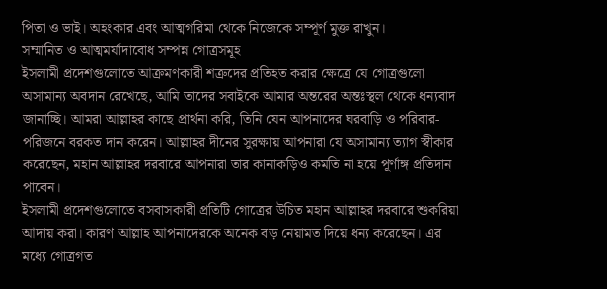পিতা ও ভাই। অহংকার এবং আত্মগরিমা থেকে নিজেকে সম্পূর্ণ মুক্ত রাখুন।
সম্মানিত ও আত্মমর্যাদাবোধ সম্পন্ন গোত্রসমূহ
ইসলামী প্রদেশগুলোতে আক্রমণকারী শত্রুদের প্রতিহত করার ক্ষেত্রে যে গোত্রগুলো অসামান্য অবদান রেখেছে, আমি তাদের সবাইকে আমার অন্তরের অন্তঃস্থল থেকে ধন্যবাদ জানাচ্ছি। আমরা আল্লাহর কাছে প্রার্থনা করি, তিনি যেন আপনাদের ঘরবাড়ি ও পরিবার-পরিজনে বরকত দান করেন। আল্লাহর দীনের সুরক্ষায় আপনারা যে অসামান্য ত্যাগ স্বীকার করেছেন, মহান আল্লাহর দরবারে আপনারা তার কানাকড়িও কমতি না হয়ে পূর্ণাঙ্গ প্রতিদান পাবেন।
ইসলামী প্রদেশগুলোতে বসবাসকারী প্রতিটি গোত্রের উচিত মহান আল্লাহর দরবারে শুকরিয়া আদায় করা। কারণ আল্লাহ আপনাদেরকে অনেক বড় নেয়ামত দিয়ে ধন্য করেছেন। এর মধ্যে গোত্রগত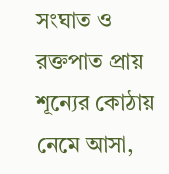সংঘাত ও রক্তপাত প্রায় শূন্যের কোঠায় নেমে আসা,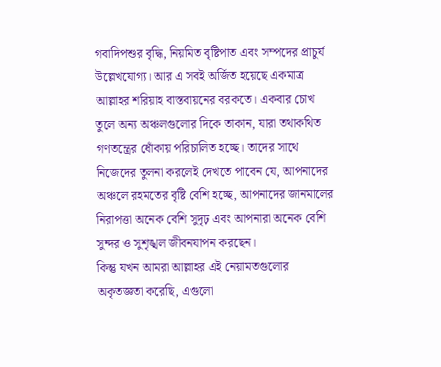গবাদিপশুর বৃদ্ধি, নিয়মিত বৃষ্টিপাত এবং সম্পদের প্রাচুর্য উল্লেখযোগ্য। আর এ সবই অর্জিত হয়েছে একমাত্র আল্লাহর শরিয়াহ বাস্তবায়নের বরকতে। একবার চোখ তুলে অন্য অঞ্চলগুলোর দিকে তাকান, যারা তথাকথিত গণতন্ত্রের ধোঁকায় পরিচালিত হচ্ছে। তাদের সাথে নিজেদের তুলনা করলেই দেখতে পাবেন যে, আপনাদের অঞ্চলে রহমতের বৃষ্টি বেশি হচ্ছে, আপনাদের জানমালের নিরাপত্তা অনেক বেশি সুদৃঢ় এবং আপনারা অনেক বেশি সুন্দর ও সুশৃঙ্খল জীবনযাপন করছেন।
কিন্তু যখন আমরা আল্লাহর এই নেয়ামতগুলোর অকৃতজ্ঞতা করেছি, এগুলো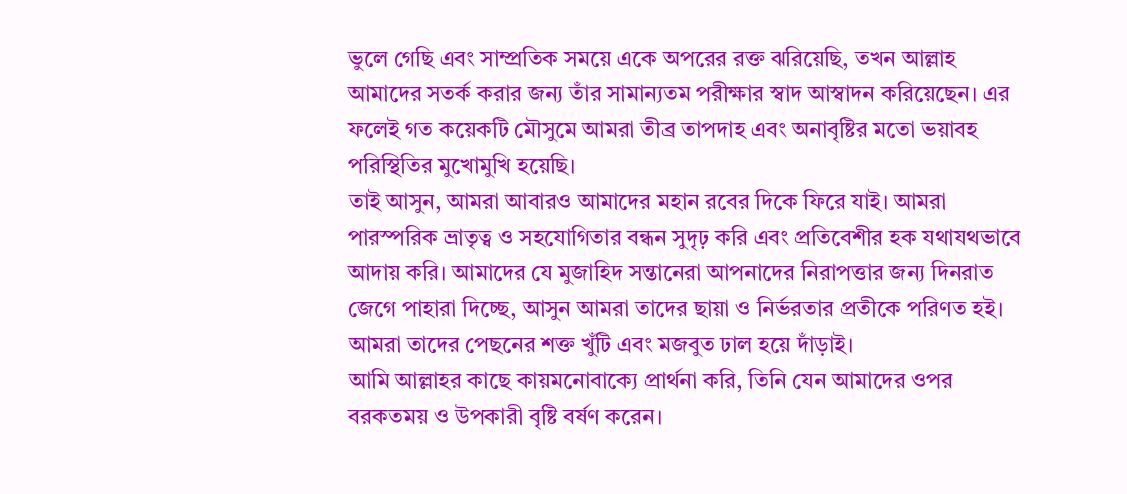ভুলে গেছি এবং সাম্প্রতিক সময়ে একে অপরের রক্ত ঝরিয়েছি, তখন আল্লাহ আমাদের সতর্ক করার জন্য তাঁর সামান্যতম পরীক্ষার স্বাদ আস্বাদন করিয়েছেন। এর ফলেই গত কয়েকটি মৌসুমে আমরা তীব্র তাপদাহ এবং অনাবৃষ্টির মতো ভয়াবহ পরিস্থিতির মুখোমুখি হয়েছি।
তাই আসুন, আমরা আবারও আমাদের মহান রবের দিকে ফিরে যাই। আমরা পারস্পরিক ভ্রাতৃত্ব ও সহযোগিতার বন্ধন সুদৃঢ় করি এবং প্রতিবেশীর হক যথাযথভাবে আদায় করি। আমাদের যে মুজাহিদ সন্তানেরা আপনাদের নিরাপত্তার জন্য দিনরাত জেগে পাহারা দিচ্ছে, আসুন আমরা তাদের ছায়া ও নির্ভরতার প্রতীকে পরিণত হই। আমরা তাদের পেছনের শক্ত খুঁটি এবং মজবুত ঢাল হয়ে দাঁড়াই।
আমি আল্লাহর কাছে কায়মনোবাক্যে প্রার্থনা করি, তিনি যেন আমাদের ওপর বরকতময় ও উপকারী বৃষ্টি বর্ষণ করেন।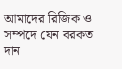আমাদের রিজিক ও সম্পদে যেন বরকত দান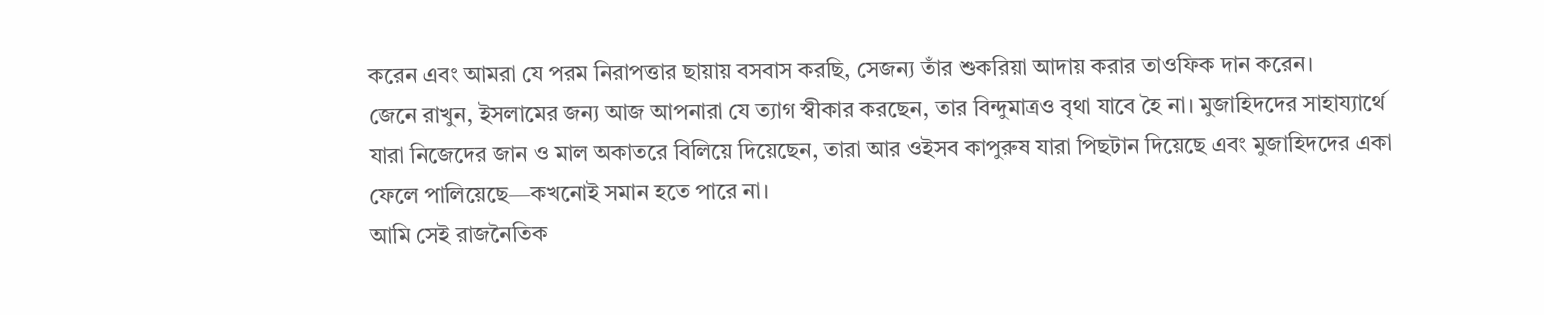করেন এবং আমরা যে পরম নিরাপত্তার ছায়ায় বসবাস করছি, সেজন্য তাঁর শুকরিয়া আদায় করার তাওফিক দান করেন।
জেনে রাখুন, ইসলামের জন্য আজ আপনারা যে ত্যাগ স্বীকার করছেন, তার বিন্দুমাত্রও বৃথা যাবে হৈ না। মুজাহিদদের সাহায্যার্থে যারা নিজেদের জান ও মাল অকাতরে বিলিয়ে দিয়েছেন, তারা আর ওইসব কাপুরুষ যারা পিছটান দিয়েছে এবং মুজাহিদদের একা ফেলে পালিয়েছে—কখনোই সমান হতে পারে না।
আমি সেই রাজনৈতিক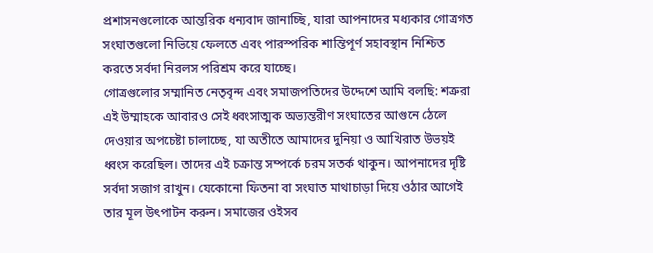প্রশাসনগুলোকে আন্তরিক ধন্যবাদ জানাচ্ছি, যারা আপনাদের মধ্যকার গোত্রগত সংঘাতগুলো নিভিয়ে ফেলতে এবং পারস্পরিক শান্তিপূর্ণ সহাবস্থান নিশ্চিত করতে সর্বদা নিরলস পরিশ্রম করে যাচ্ছে।
গোত্রগুলোর সম্মানিত নেতৃবৃন্দ এবং সমাজপতিদের উদ্দেশে আমি বলছি: শত্রুরা এই উম্মাহকে আবারও সেই ধ্বংসাত্মক অভ্যন্তরীণ সংঘাতের আগুনে ঠেলে দেওয়ার অপচেষ্টা চালাচ্ছে, যা অতীতে আমাদের দুনিয়া ও আখিরাত উভয়ই ধ্বংস করেছিল। তাদের এই চক্রান্ত সম্পর্কে চরম সতর্ক থাকুন। আপনাদের দৃষ্টি সর্বদা সজাগ রাখুন। যেকোনো ফিতনা বা সংঘাত মাথাচাড়া দিয়ে ওঠার আগেই তার মূল উৎপাটন করুন। সমাজের ওইসব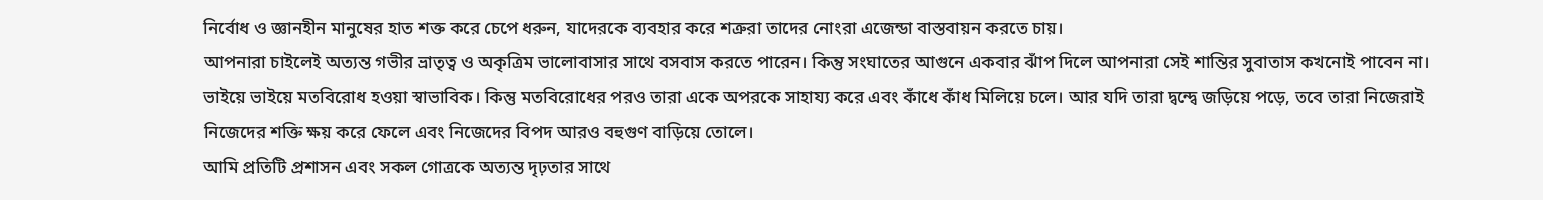নির্বোধ ও জ্ঞানহীন মানুষের হাত শক্ত করে চেপে ধরুন, যাদেরকে ব্যবহার করে শত্রুরা তাদের নোংরা এজেন্ডা বাস্তবায়ন করতে চায়।
আপনারা চাইলেই অত্যন্ত গভীর ভ্রাতৃত্ব ও অকৃত্রিম ভালোবাসার সাথে বসবাস করতে পারেন। কিন্তু সংঘাতের আগুনে একবার ঝাঁপ দিলে আপনারা সেই শান্তির সুবাতাস কখনোই পাবেন না।
ভাইয়ে ভাইয়ে মতবিরোধ হওয়া স্বাভাবিক। কিন্তু মতবিরোধের পরও তারা একে অপরকে সাহায্য করে এবং কাঁধে কাঁধ মিলিয়ে চলে। আর যদি তারা দ্বন্দ্বে জড়িয়ে পড়ে, তবে তারা নিজেরাই নিজেদের শক্তি ক্ষয় করে ফেলে এবং নিজেদের বিপদ আরও বহুগুণ বাড়িয়ে তোলে।
আমি প্রতিটি প্রশাসন এবং সকল গোত্রকে অত্যন্ত দৃঢ়তার সাথে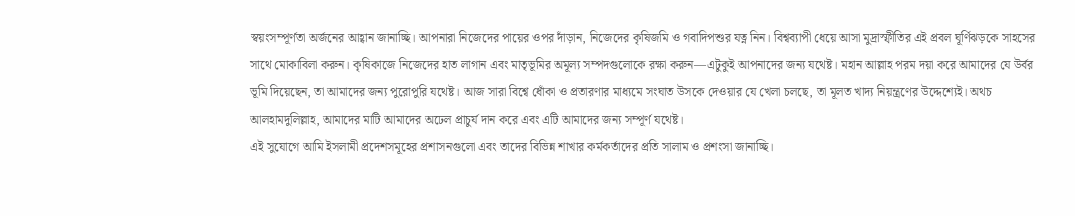স্বয়ংসম্পূর্ণতা অর্জনের আহ্বান জানাচ্ছি। আপনারা নিজেদের পায়ের ওপর দাঁড়ান, নিজেদের কৃষিজমি ও গবাদিপশুর যত্ন নিন। বিশ্বব্যাপী ধেয়ে আসা মুদ্রাস্ফীতির এই প্রবল ঘূর্ণিঝড়কে সাহসের সাথে মোকাবিলা করুন। কৃষিকাজে নিজেদের হাত লাগান এবং মাতৃভূমির অমূল্য সম্পদগুলোকে রক্ষা করুন—এটুকুই আপনাদের জন্য যথেষ্ট। মহান আল্লাহ পরম দয়া করে আমাদের যে উর্বর ভূমি দিয়েছেন, তা আমাদের জন্য পুরোপুরি যথেষ্ট। আজ সারা বিশ্বে ধোঁকা ও প্রতারণার মাধ্যমে সংঘাত উসকে দেওয়ার যে খেলা চলছে, তা মূলত খাদ্য নিয়ন্ত্রণের উদ্দেশ্যেই। অথচ আলহামদুলিল্লাহ, আমাদের মাটি আমাদের অঢেল প্রাচুর্য দান করে এবং এটি আমাদের জন্য সম্পূর্ণ যথেষ্ট।
এই সুযোগে আমি ইসলামী প্রদেশসমূহের প্রশাসনগুলো এবং তাদের বিভিন্ন শাখার কর্মকর্তাদের প্রতি সালাম ও প্রশংসা জানাচ্ছি।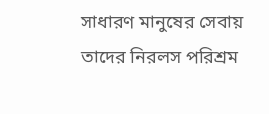সাধারণ মানুষের সেবায় তাদের নিরলস পরিশ্রম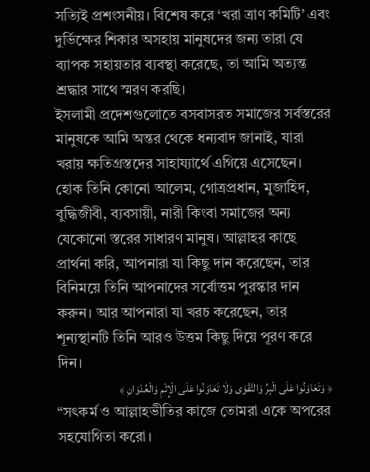সত্যিই প্রশংসনীয়। বিশেষ করে ‘খরা ত্রাণ কমিটি’ এবং দুর্ভিক্ষের শিকার অসহায় মানুষদের জন্য তারা যে ব্যাপক সহায়তার ব্যবস্থা করেছে, তা আমি অত্যন্ত শ্রদ্ধার সাথে স্মরণ করছি।
ইসলামী প্রদেশগুলোতে বসবাসরত সমাজের সর্বস্তরের মানুষকে আমি অন্তর থেকে ধন্যবাদ জানাই, যারা খরায় ক্ষতিগ্রস্তদের সাহায্যার্থে এগিয়ে এসেছেন। হোক তিনি কোনো আলেম, গোত্রপ্রধান, মুজাহিদ, বুদ্ধিজীবী, ব্যবসায়ী, নারী কিংবা সমাজের অন্য যেকোনো স্তরের সাধারণ মানুষ। আল্লাহর কাছে প্রার্থনা করি, আপনারা যা কিছু দান করেছেন, তার বিনিময়ে তিনি আপনাদের সর্বোত্তম পুরস্কার দান করুন। আর আপনারা যা খরচ করেছেন, তার শূন্যস্থানটি তিনি আরও উত্তম কিছু দিয়ে পূরণ করে দিন।
﴿ وَتَعَاوَنُوا عَلَى الْبِرِّ وَالتَّقْوَى وَلَا تَعَاوَنُوا عَلَى الْإِثْمِ وَالْعُدْوَانِ ﴾
“সৎকর্ম ও আল্লাহভীতির কাজে তোমরা একে অপরের সহযোগিতা করো।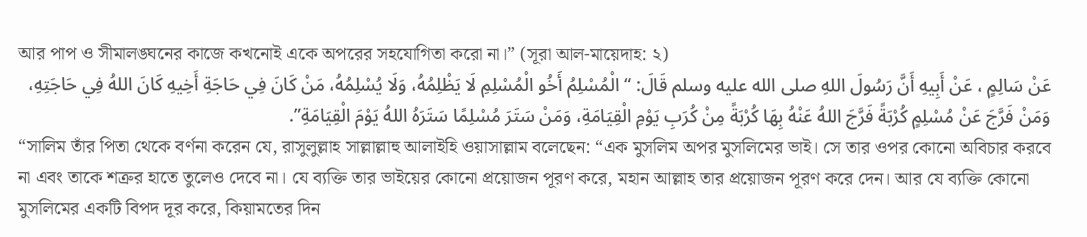আর পাপ ও সীমালঙ্ঘনের কাজে কখনোই একে অপরের সহযোগিতা করো না।” (সূরা আল-মায়েদাহ: ২)
عَنْ سَالِمٍ ، عَنْ أَبِيهِ أَنَّ رَسُولَ اللهِ صلى الله عليه وسلم قَالَ: “ الْمُسْلِمُ أَخُو الْمُسْلِمِ لَا يَظْلِمُهُ، وَلَا يُسْلِمُهُ، مَنْ كَانَ فِي حَاجَةِ أَخِيهِ كَانَ اللهُ فِي حَاجَتِهِ، وَمَنْ فَرَّجَ عَنْ مُسْلِمٍ كُرْبَةً فَرَّجَ اللهُ عَنْهُ بِهَا كُرْبَةً مِنْ كُرَبِ يَوْمِ الْقِيَامَةِ، وَمَنْ سَتَرَ مُسْلِمًا سَتَرَهُ اللهُ يَوْمَ الْقِيَامَةِ”.
“সালিম তাঁর পিতা থেকে বর্ণনা করেন যে, রাসুলুল্লাহ সাল্লাল্লাহু আলাইহি ওয়াসাল্লাম বলেছেন: “এক মুসলিম অপর মুসলিমের ভাই। সে তার ওপর কোনো অবিচার করবে না এবং তাকে শত্রুর হাতে তুলেও দেবে না। যে ব্যক্তি তার ভাইয়ের কোনো প্রয়োজন পূরণ করে, মহান আল্লাহ তার প্রয়োজন পূরণ করে দেন। আর যে ব্যক্তি কোনো মুসলিমের একটি বিপদ দূর করে, কিয়ামতের দিন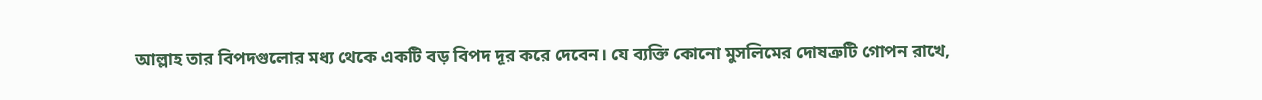আল্লাহ তার বিপদগুলোর মধ্য থেকে একটি বড় বিপদ দূর করে দেবেন। যে ব্যক্তি কোনো মুসলিমের দোষত্রুটি গোপন রাখে,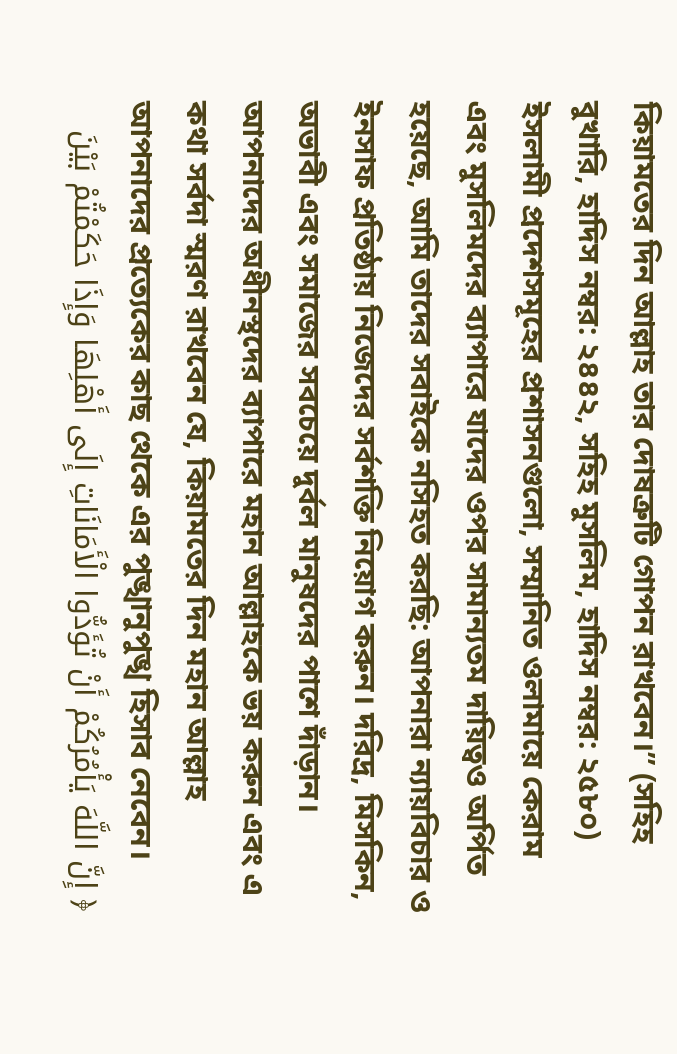কিয়ামতের দিন আল্লাহ তার দোষত্রুটি গোপন রাখবেন।” (সহিহ বুখারি, হাদিস নম্বর: ২৪৪২, সহিহ মুসলিম, হাদিস নম্বর: ২৫৮০)
ইসলামী প্রদেশসমূহের প্রশাসনগুলো, সম্মানিত ওলামায়ে কেরাম এবং মুসলিমদের ব্যাপারে যাদের ওপর সামান্যতম দায়িত্বও অর্পিত হয়েছে, আমি তাদের সবাইকে নসিহত করছি: আপনারা ন্যায়বিচার ও ইনসাফ প্রতিষ্ঠায় নিজেদের সর্বশক্তি নিয়োগ করুন। দরিদ্র, মিসকিন, অভাবী এবং সমাজের সবচেয়ে দুর্বল মানুষদের পাশে দাঁড়ান। আপনাদের অধীনস্থদের ব্যাপারে মহান আল্লাহকে ভয় করুন এবং এ কথা সর্বদা স্মরণ রাখবেন যে, কিয়ামতের দিন মহান আল্লাহ আপনাদের প্রত্যেকের কাছ থেকে এর পুঙ্খানুপুঙ্খ হিসাব নেবেন।
﴿ إِنَّ اللَّهَ يَأْمُرُكُمْ أَنْ تُؤَدُّوا الْأَمَانَاتِ إِلَى أَهْلِهَا وَإِذَا حَكَمْتُمْ بَيْنَ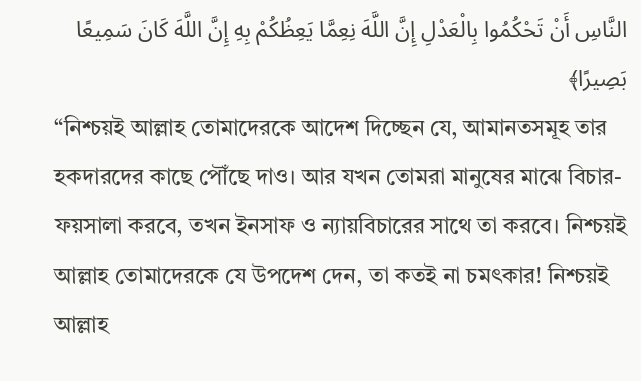النَّاسِ أَنْ تَحْكُمُوا بِالْعَدْلِ إِنَّ اللَّهَ نِعِمَّا يَعِظُكُمْ بِهِ إِنَّ اللَّهَ كَانَ سَمِيعًا بَصِيرًا﴾
“নিশ্চয়ই আল্লাহ তোমাদেরকে আদেশ দিচ্ছেন যে, আমানতসমূহ তার হকদারদের কাছে পৌঁছে দাও। আর যখন তোমরা মানুষের মাঝে বিচার-ফয়সালা করবে, তখন ইনসাফ ও ন্যায়বিচারের সাথে তা করবে। নিশ্চয়ই আল্লাহ তোমাদেরকে যে উপদেশ দেন, তা কতই না চমৎকার! নিশ্চয়ই আল্লাহ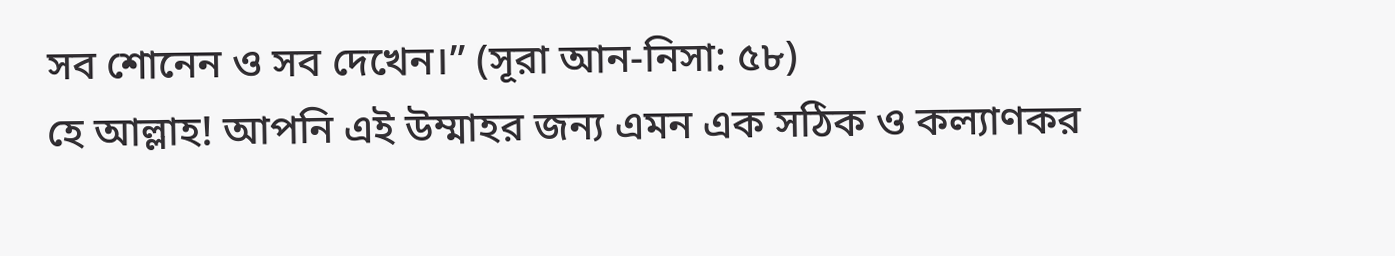সব শোনেন ও সব দেখেন।” (সূরা আন-নিসা: ৫৮)
হে আল্লাহ! আপনি এই উম্মাহর জন্য এমন এক সঠিক ও কল্যাণকর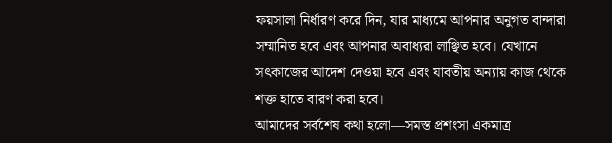ফয়সালা নির্ধারণ করে দিন, যার মাধ্যমে আপনার অনুগত বান্দারা সম্মানিত হবে এবং আপনার অবাধ্যরা লাঞ্ছিত হবে। যেখানে সৎকাজের আদেশ দেওয়া হবে এবং যাবতীয় অন্যায় কাজ থেকে শক্ত হাতে বারণ করা হবে।
আমাদের সর্বশেষ কথা হলো—সমস্ত প্রশংসা একমাত্র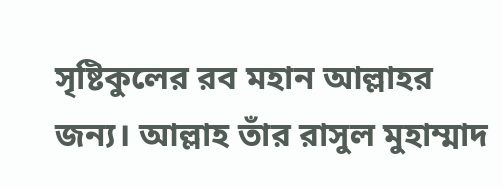সৃষ্টিকুলের রব মহান আল্লাহর জন্য। আল্লাহ তাঁর রাসুল মুহাম্মাদ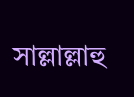সাল্লাল্লাহু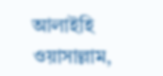আলাইহি ওয়াসাল্লাম,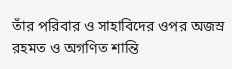তাঁর পরিবার ও সাহাবিদের ওপর অজস্র রহমত ও অগণিত শান্তি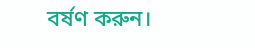বর্ষণ করুন।